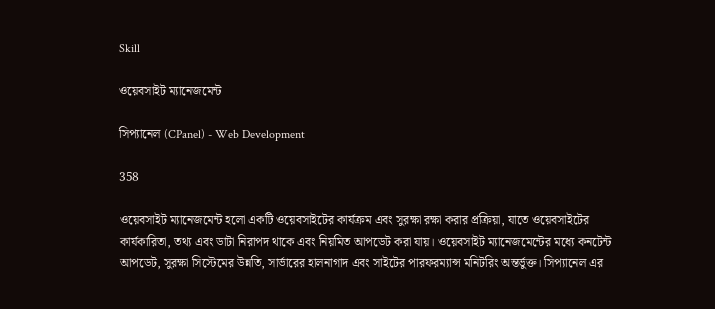Skill

ওয়েবসাইট ম্যানেজমেন্ট

সিপ্যানেল (CPanel) - Web Development

358

ওয়েবসাইট ম্যানেজমেন্ট হলো একটি ওয়েবসাইটের কার্যক্রম এবং সুরক্ষা রক্ষা করার প্রক্রিয়া, যাতে ওয়েবসাইটের কার্যকারিতা, তথ্য এবং ডাটা নিরাপদ থাকে এবং নিয়মিত আপডেট করা যায়। ওয়েবসাইট ম্যানেজমেন্টের মধ্যে কনটেন্ট আপডেট, সুরক্ষা সিস্টেমের উন্নতি, সার্ভারের হালনাগাদ এবং সাইটের পারফরম্যান্স মনিটরিং অন্তর্ভুক্ত। সিপ্যানেল এর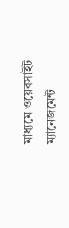মাধ্যমে ওয়েবসাইট ম্যানেজমেন্ট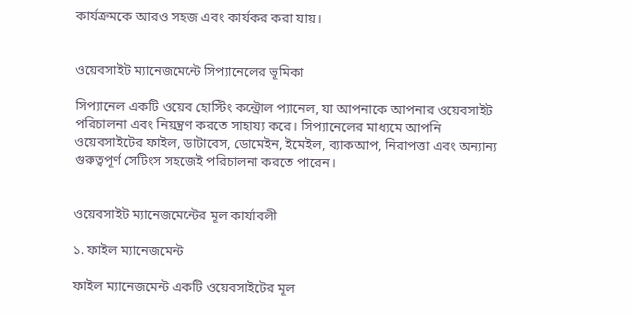কার্যক্রমকে আরও সহজ এবং কার্যকর করা যায়।


ওয়েবসাইট ম্যানেজমেন্টে সিপ্যানেলের ভূমিকা

সিপ্যানেল একটি ওয়েব হোস্টিং কন্ট্রোল প্যানেল, যা আপনাকে আপনার ওয়েবসাইট পরিচালনা এবং নিয়ন্ত্রণ করতে সাহায্য করে। সিপ্যানেলের মাধ্যমে আপনি ওয়েবসাইটের ফাইল, ডাটাবেস, ডোমেইন, ইমেইল, ব্যাকআপ, নিরাপত্তা এবং অন্যান্য গুরুত্বপূর্ণ সেটিংস সহজেই পরিচালনা করতে পারেন।


ওয়েবসাইট ম্যানেজমেন্টের মূল কার্যাবলী

১. ফাইল ম্যানেজমেন্ট

ফাইল ম্যানেজমেন্ট একটি ওয়েবসাইটের মূল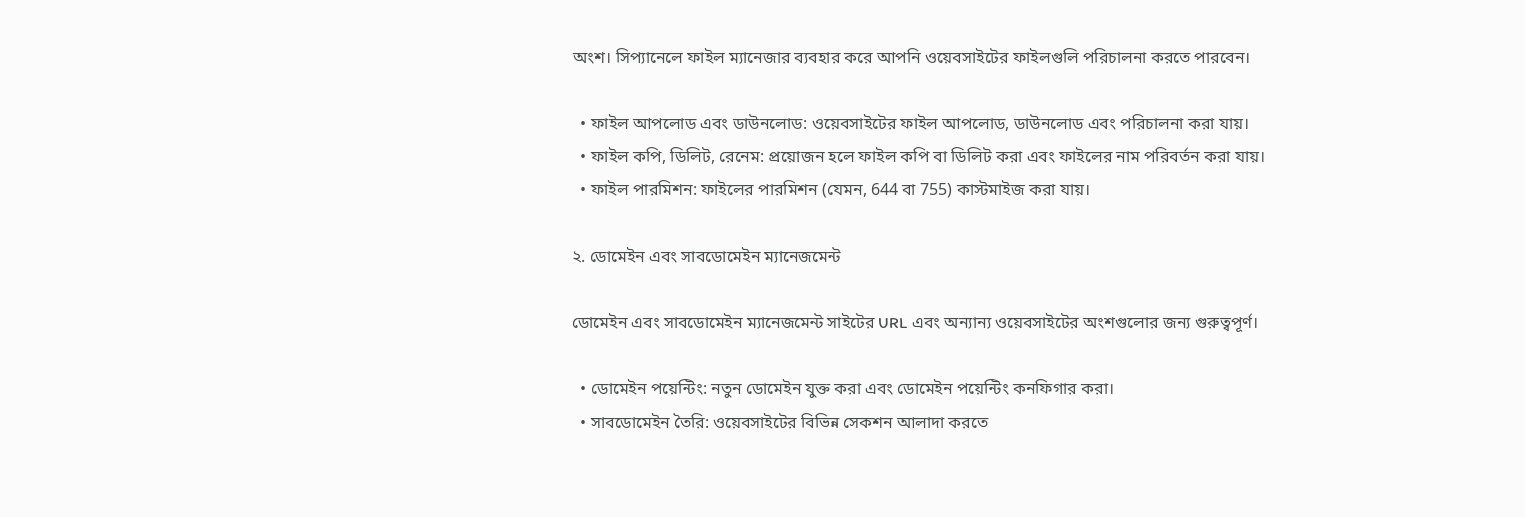অংশ। সিপ্যানেলে ফাইল ম্যানেজার ব্যবহার করে আপনি ওয়েবসাইটের ফাইলগুলি পরিচালনা করতে পারবেন।

  • ফাইল আপলোড এবং ডাউনলোড: ওয়েবসাইটের ফাইল আপলোড, ডাউনলোড এবং পরিচালনা করা যায়।
  • ফাইল কপি, ডিলিট, রেনেম: প্রয়োজন হলে ফাইল কপি বা ডিলিট করা এবং ফাইলের নাম পরিবর্তন করা যায়।
  • ফাইল পারমিশন: ফাইলের পারমিশন (যেমন, 644 বা 755) কাস্টমাইজ করা যায়।

২. ডোমেইন এবং সাবডোমেইন ম্যানেজমেন্ট

ডোমেইন এবং সাবডোমেইন ম্যানেজমেন্ট সাইটের URL এবং অন্যান্য ওয়েবসাইটের অংশগুলোর জন্য গুরুত্বপূর্ণ।

  • ডোমেইন পয়েন্টিং: নতুন ডোমেইন যুক্ত করা এবং ডোমেইন পয়েন্টিং কনফিগার করা।
  • সাবডোমেইন তৈরি: ওয়েবসাইটের বিভিন্ন সেকশন আলাদা করতে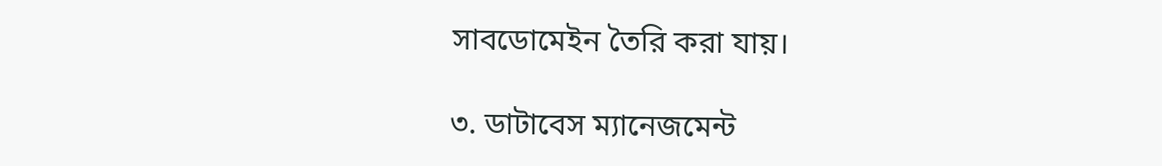সাবডোমেইন তৈরি করা যায়।

৩. ডাটাবেস ম্যানেজমেন্ট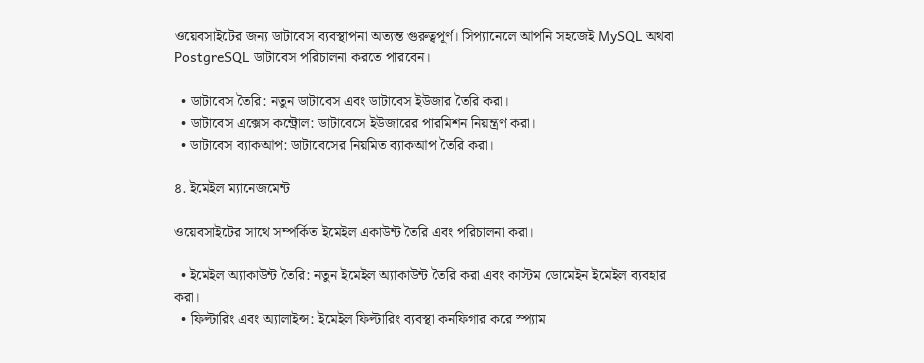ওয়েবসাইটের জন্য ডাটাবেস ব্যবস্থাপনা অত্যন্ত গুরুত্বপূর্ণ। সিপ্যানেলে আপনি সহজেই MySQL অথবা PostgreSQL ডাটাবেস পরিচালনা করতে পারবেন।

  • ডাটাবেস তৈরি: নতুন ডাটাবেস এবং ডাটাবেস ইউজার তৈরি করা।
  • ডাটাবেস এক্সেস কন্ট্রোল: ডাটাবেসে ইউজারের পারমিশন নিয়ন্ত্রণ করা।
  • ডাটাবেস ব্যাকআপ: ডাটাবেসের নিয়মিত ব্যাকআপ তৈরি করা।

৪. ইমেইল ম্যানেজমেন্ট

ওয়েবসাইটের সাথে সম্পর্কিত ইমেইল একাউন্ট তৈরি এবং পরিচালনা করা।

  • ইমেইল অ্যাকাউন্ট তৈরি: নতুন ইমেইল অ্যাকাউন্ট তৈরি করা এবং কাস্টম ডোমেইন ইমেইল ব্যবহার করা।
  • ফিল্টারিং এবং অ্যালাইন্স: ইমেইল ফিল্টারিং ব্যবস্থা কনফিগার করে স্প্যাম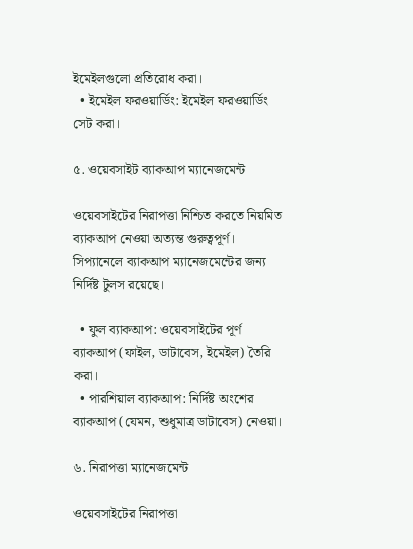ইমেইলগুলো প্রতিরোধ করা।
  • ইমেইল ফরওয়ার্ডিং: ইমেইল ফরওয়ার্ডিং সেট করা।

৫. ওয়েবসাইট ব্যাকআপ ম্যানেজমেন্ট

ওয়েবসাইটের নিরাপত্তা নিশ্চিত করতে নিয়মিত ব্যাকআপ নেওয়া অত্যন্ত গুরুত্বপূর্ণ। সিপ্যানেলে ব্যাকআপ ম্যানেজমেন্টের জন্য নির্দিষ্ট টুলস রয়েছে।

  • ফুল ব্যাকআপ: ওয়েবসাইটের পূর্ণ ব্যাকআপ (ফাইল, ডাটাবেস, ইমেইল) তৈরি করা।
  • পারশিয়াল ব্যাকআপ: নির্দিষ্ট অংশের ব্যাকআপ (যেমন, শুধুমাত্র ডাটাবেস) নেওয়া।

৬. নিরাপত্তা ম্যানেজমেন্ট

ওয়েবসাইটের নিরাপত্তা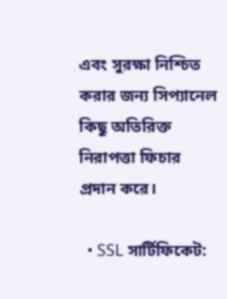এবং সুরক্ষা নিশ্চিত করার জন্য সিপ্যানেল কিছু অতিরিক্ত নিরাপত্তা ফিচার প্রদান করে।

  • SSL সার্টিফিকেট: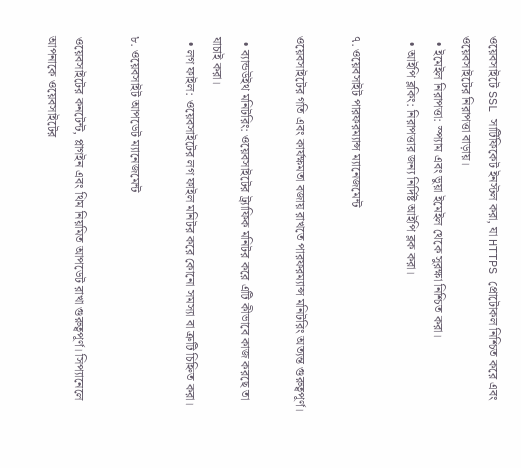ওয়েবসাইটে SSL সার্টিফিকেট ইনস্টল করা, যা HTTPS প্রোটোকল নিশ্চিত করে এবং ওয়েবসাইটের নিরাপত্তা বাড়ায়।
  • ইমেইল নিরাপত্তা: স্প্যাম এবং ভুয়া ইমেইল থেকে সুরক্ষা নিশ্চিত করা।
  • আইপি ব্লকিং: নিরাপত্তার জন্য নির্দিষ্ট আইপি ব্লক করা।

৭. ওয়েবসাইট পারফরম্যান্স ম্যানেজমেন্ট

ওয়েবসাইটের গতি এবং কার্যক্ষমতা বজায় রাখতে পারফরম্যান্স মনিটরিং অত্যন্ত গুরুত্বপূর্ণ।

  • ব্যান্ডউইথ মনিটরিং: ওয়েবসাইটের ট্র্যাফিক মনিটর করে এটি কীভাবে কাজ করছে তা যাচাই করা।
  • লগ ফাইল: ওয়েবসাইটের লগ ফাইল মনিটর করে কোনো সমস্যা বা ত্রুটি চিহ্নিত করা।

৮. ওয়েবসাইট আপডেট ম্যানেজমেন্ট

ওয়েবসাইটের কনটেন্ট, প্লাগইন এবং থিম নিয়মিত আপডেট রাখা গুরুত্বপূর্ণ। সিপ্যানেলে আপনাকে ওয়েবসাইটের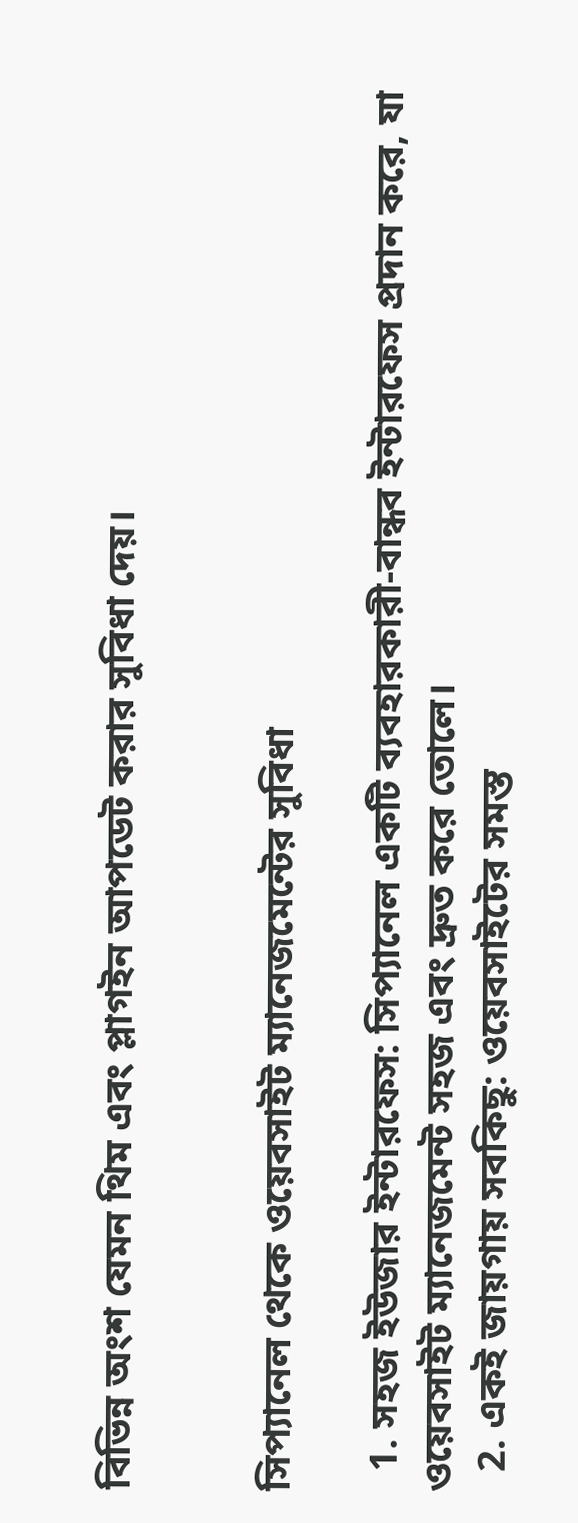বিভিন্ন অংশ যেমন থিম এবং প্লাগইন আপডেট করার সুবিধা দেয়।


সিপ্যানেল থেকে ওয়েবসাইট ম্যানেজমেন্টের সুবিধা

  1. সহজ ইউজার ইন্টারফেস: সিপ্যানেল একটি ব্যবহারকারী-বান্ধব ইন্টারফেস প্রদান করে, যা ওয়েবসাইট ম্যানেজমেন্ট সহজ এবং দ্রুত করে তোলে।
  2. একই জায়গায় সবকিছু: ওয়েবসাইটের সমস্ত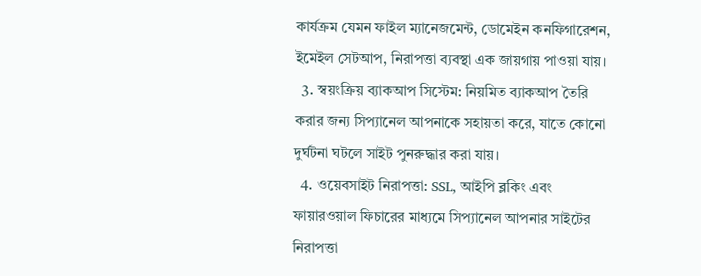কার্যক্রম যেমন ফাইল ম্যানেজমেন্ট, ডোমেইন কনফিগারেশন, ইমেইল সেটআপ, নিরাপত্তা ব্যবস্থা এক জায়গায় পাওয়া যায়।
  3. স্বয়ংক্রিয় ব্যাকআপ সিস্টেম: নিয়মিত ব্যাকআপ তৈরি করার জন্য সিপ্যানেল আপনাকে সহায়তা করে, যাতে কোনো দুর্ঘটনা ঘটলে সাইট পুনরুদ্ধার করা যায়।
  4. ওয়েবসাইট নিরাপত্তা: SSL, আইপি ব্লকিং এবং ফায়ারওয়াল ফিচারের মাধ্যমে সিপ্যানেল আপনার সাইটের নিরাপত্তা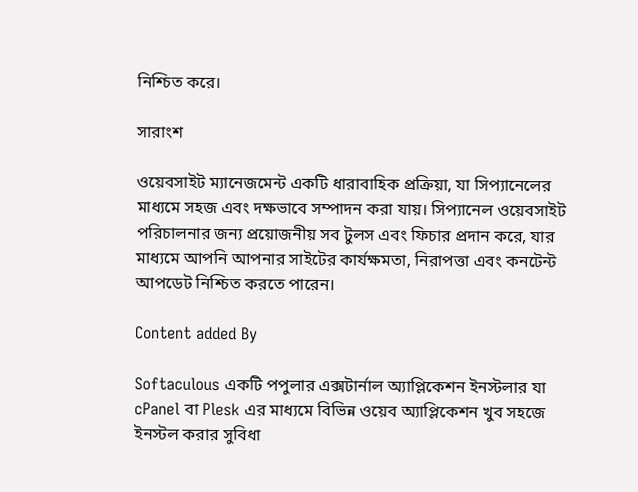নিশ্চিত করে।

সারাংশ

ওয়েবসাইট ম্যানেজমেন্ট একটি ধারাবাহিক প্রক্রিয়া, যা সিপ্যানেলের মাধ্যমে সহজ এবং দক্ষভাবে সম্পাদন করা যায়। সিপ্যানেল ওয়েবসাইট পরিচালনার জন্য প্রয়োজনীয় সব টুলস এবং ফিচার প্রদান করে, যার মাধ্যমে আপনি আপনার সাইটের কার্যক্ষমতা, নিরাপত্তা এবং কনটেন্ট আপডেট নিশ্চিত করতে পারেন।

Content added By

Softaculous একটি পপুলার এক্সটার্নাল অ্যাপ্লিকেশন ইনস্টলার যা cPanel বা Plesk এর মাধ্যমে বিভিন্ন ওয়েব অ্যাপ্লিকেশন খুব সহজে ইনস্টল করার সুবিধা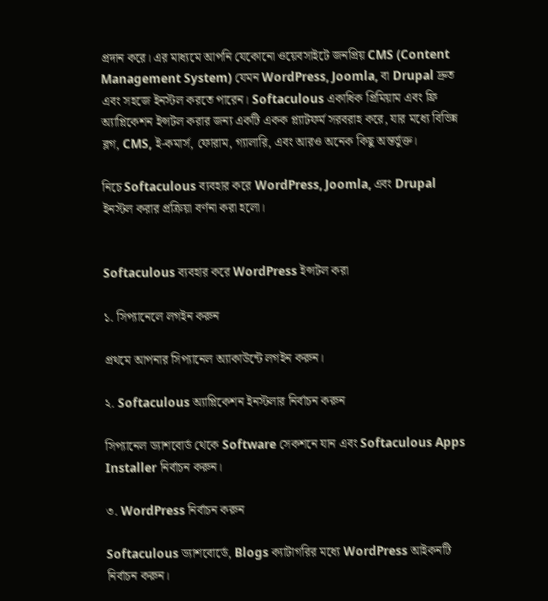প্রদান করে। এর মাধ্যমে আপনি যেকোনো ওয়েবসাইটে জনপ্রিয় CMS (Content Management System) যেমন WordPress, Joomla, বা Drupal দ্রুত এবং সহজে ইনস্টল করতে পারেন। Softaculous একাধিক প্রিমিয়াম এবং ফ্রি অ্যাপ্লিকেশন ইন্সটল করার জন্য একটি একক প্ল্যাটফর্ম সরবরাহ করে, যার মধ্যে বিভিন্ন ব্লগ, CMS, ই-কমার্স, ফোরাম, গ্যালারি, এবং আরও অনেক কিছু অন্তর্ভুক্ত।

নিচে Softaculous ব্যবহার করে WordPress, Joomla, এবং Drupal ইনস্টল করার প্রক্রিয়া বর্ণনা করা হলো।


Softaculous ব্যবহার করে WordPress ইন্সটল করা

১. সিপ্যানেলে লগইন করুন

প্রথমে আপনার সিপ্যানেল অ্যাকাউন্টে লগইন করুন।

২. Softaculous অ্যাপ্লিকেশন ইনস্টলার নির্বাচন করুন

সিপ্যানেল ড্যাশবোর্ড থেকে Software সেকশনে যান এবং Softaculous Apps Installer নির্বাচন করুন।

৩. WordPress নির্বাচন করুন

Softaculous ড্যাশবোর্ডে, Blogs ক্যাটাগরির মধ্যে WordPress আইকনটি নির্বাচন করুন।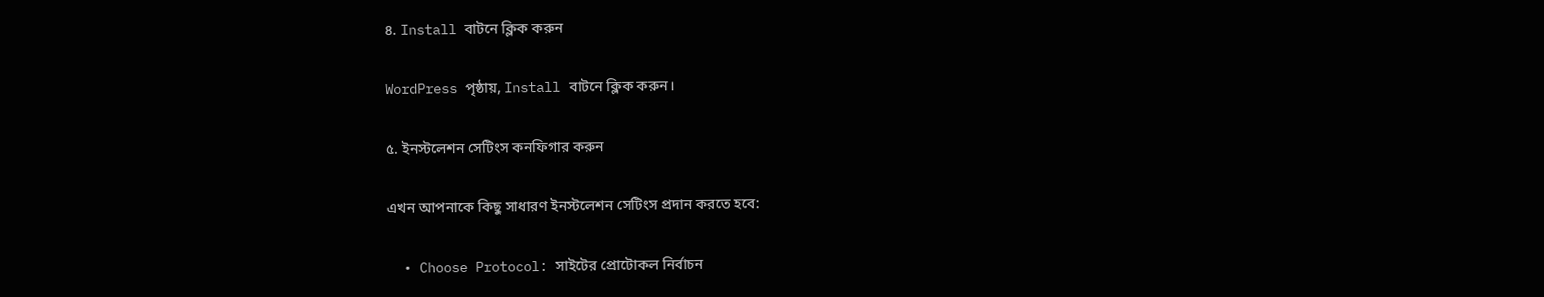৪. Install বাটনে ক্লিক করুন

WordPress পৃষ্ঠায়, Install বাটনে ক্লিক করুন।

৫. ইনস্টলেশন সেটিংস কনফিগার করুন

এখন আপনাকে কিছু সাধারণ ইনস্টলেশন সেটিংস প্রদান করতে হবে:

  • Choose Protocol: সাইটের প্রোটোকল নির্বাচন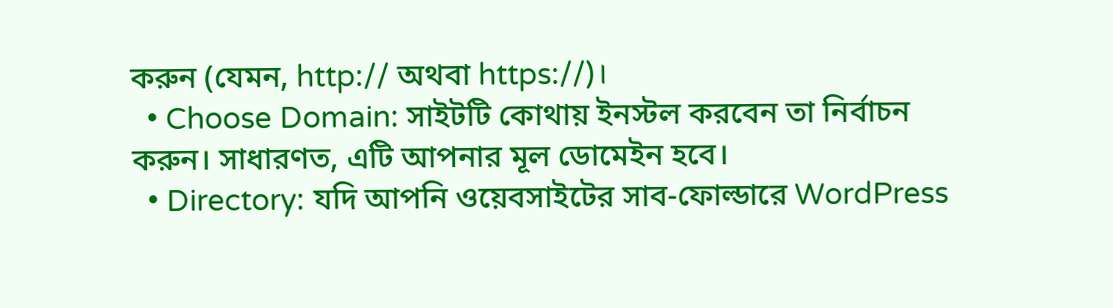করুন (যেমন, http:// অথবা https://)।
  • Choose Domain: সাইটটি কোথায় ইনস্টল করবেন তা নির্বাচন করুন। সাধারণত, এটি আপনার মূল ডোমেইন হবে।
  • Directory: যদি আপনি ওয়েবসাইটের সাব-ফোল্ডারে WordPress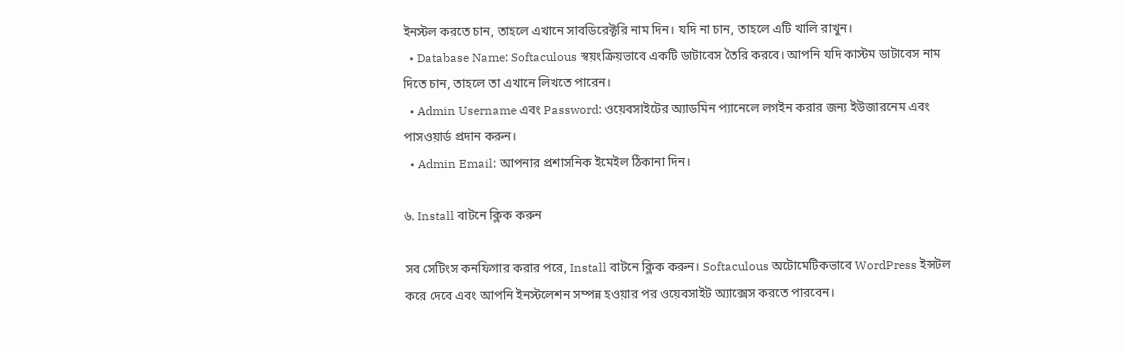ইনস্টল করতে চান, তাহলে এখানে সাবডিরেক্টরি নাম দিন। যদি না চান, তাহলে এটি খালি রাখুন।
  • Database Name: Softaculous স্বয়ংক্রিয়ভাবে একটি ডাটাবেস তৈরি করবে। আপনি যদি কাস্টম ডাটাবেস নাম দিতে চান, তাহলে তা এখানে লিখতে পারেন।
  • Admin Username এবং Password: ওয়েবসাইটের অ্যাডমিন প্যানেলে লগইন করার জন্য ইউজারনেম এবং পাসওয়ার্ড প্রদান করুন।
  • Admin Email: আপনার প্রশাসনিক ইমেইল ঠিকানা দিন।

৬. Install বাটনে ক্লিক করুন

সব সেটিংস কনফিগার করার পরে, Install বাটনে ক্লিক করুন। Softaculous অটোমেটিকভাবে WordPress ইন্সটল করে দেবে এবং আপনি ইনস্টলেশন সম্পন্ন হওয়ার পর ওয়েবসাইট অ্যাক্সেস করতে পারবেন।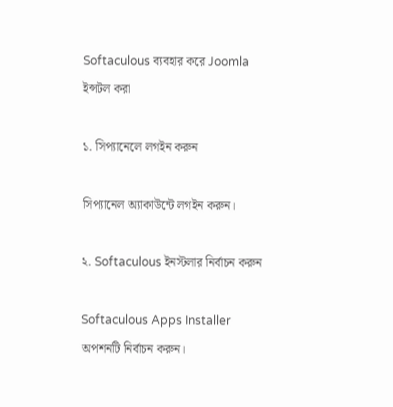Softaculous ব্যবহার করে Joomla ইন্সটল করা

১. সিপ্যানেলে লগইন করুন

সিপ্যানেল অ্যাকাউন্টে লগইন করুন।

২. Softaculous ইনস্টলার নির্বাচন করুন

Softaculous Apps Installer অপশনটি নির্বাচন করুন।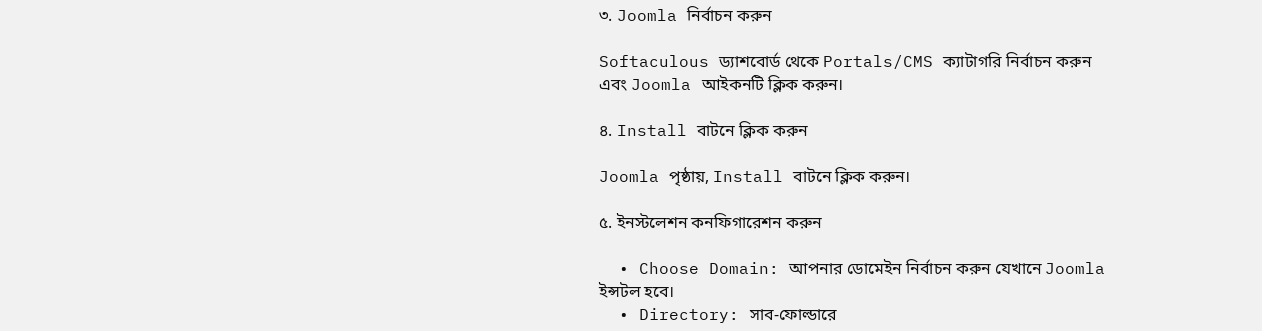৩. Joomla নির্বাচন করুন

Softaculous ড্যাশবোর্ড থেকে Portals/CMS ক্যাটাগরি নির্বাচন করুন এবং Joomla আইকনটি ক্লিক করুন।

৪. Install বাটনে ক্লিক করুন

Joomla পৃষ্ঠায়, Install বাটনে ক্লিক করুন।

৫. ইনস্টলেশন কনফিগারেশন করুন

  • Choose Domain: আপনার ডোমেইন নির্বাচন করুন যেখানে Joomla ইন্সটল হবে।
  • Directory: সাব-ফোল্ডারে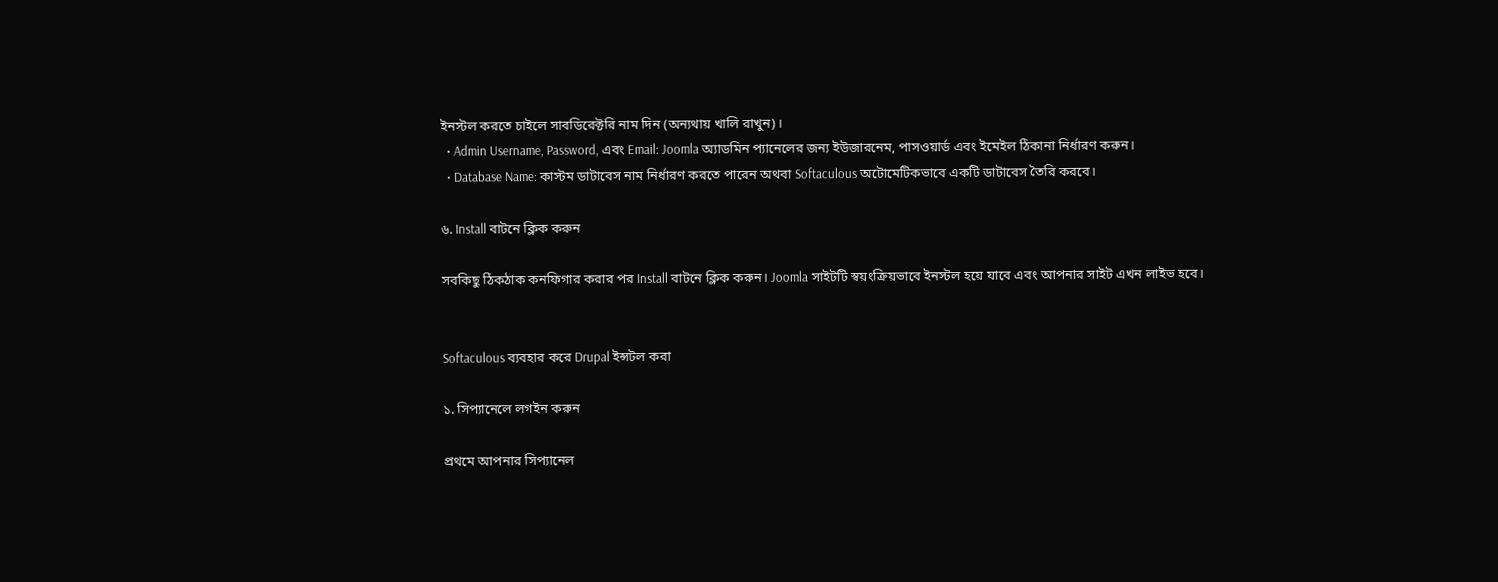ইনস্টল করতে চাইলে সাবডিরেক্টরি নাম দিন (অন্যথায় খালি রাখুন)।
  • Admin Username, Password, এবং Email: Joomla অ্যাডমিন প্যানেলের জন্য ইউজারনেম, পাসওয়ার্ড এবং ইমেইল ঠিকানা নির্ধারণ করুন।
  • Database Name: কাস্টম ডাটাবেস নাম নির্ধারণ করতে পারেন অথবা Softaculous অটোমেটিকভাবে একটি ডাটাবেস তৈরি করবে।

৬. Install বাটনে ক্লিক করুন

সবকিছু ঠিকঠাক কনফিগার করার পর Install বাটনে ক্লিক করুন। Joomla সাইটটি স্বয়ংক্রিয়ভাবে ইনস্টল হয়ে যাবে এবং আপনার সাইট এখন লাইভ হবে।


Softaculous ব্যবহার করে Drupal ইন্সটল করা

১. সিপ্যানেলে লগইন করুন

প্রথমে আপনার সিপ্যানেল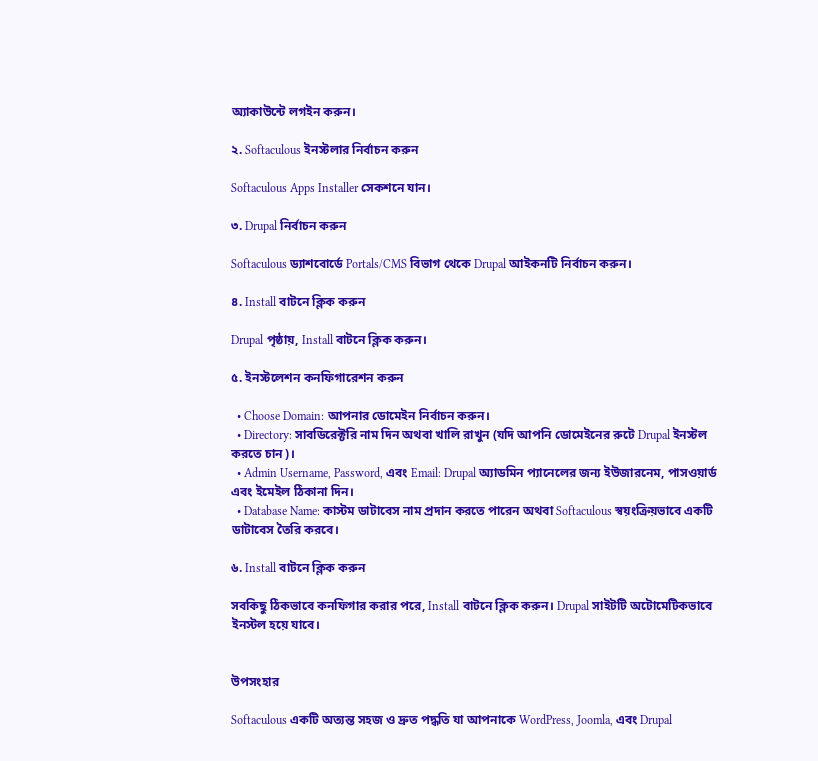অ্যাকাউন্টে লগইন করুন।

২. Softaculous ইনস্টলার নির্বাচন করুন

Softaculous Apps Installer সেকশনে যান।

৩. Drupal নির্বাচন করুন

Softaculous ড্যাশবোর্ডে Portals/CMS বিভাগ থেকে Drupal আইকনটি নির্বাচন করুন।

৪. Install বাটনে ক্লিক করুন

Drupal পৃষ্ঠায়, Install বাটনে ক্লিক করুন।

৫. ইনস্টলেশন কনফিগারেশন করুন

  • Choose Domain: আপনার ডোমেইন নির্বাচন করুন।
  • Directory: সাবডিরেক্টরি নাম দিন অথবা খালি রাখুন (যদি আপনি ডোমেইনের রুটে Drupal ইনস্টল করতে চান)।
  • Admin Username, Password, এবং Email: Drupal অ্যাডমিন প্যানেলের জন্য ইউজারনেম, পাসওয়ার্ড এবং ইমেইল ঠিকানা দিন।
  • Database Name: কাস্টম ডাটাবেস নাম প্রদান করতে পারেন অথবা Softaculous স্বয়ংক্রিয়ভাবে একটি ডাটাবেস তৈরি করবে।

৬. Install বাটনে ক্লিক করুন

সবকিছু ঠিকভাবে কনফিগার করার পরে, Install বাটনে ক্লিক করুন। Drupal সাইটটি অটোমেটিকভাবে ইনস্টল হয়ে যাবে।


উপসংহার

Softaculous একটি অত্যন্ত সহজ ও দ্রুত পদ্ধতি যা আপনাকে WordPress, Joomla, এবং Drupal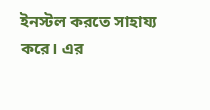ইনস্টল করতে সাহায্য করে। এর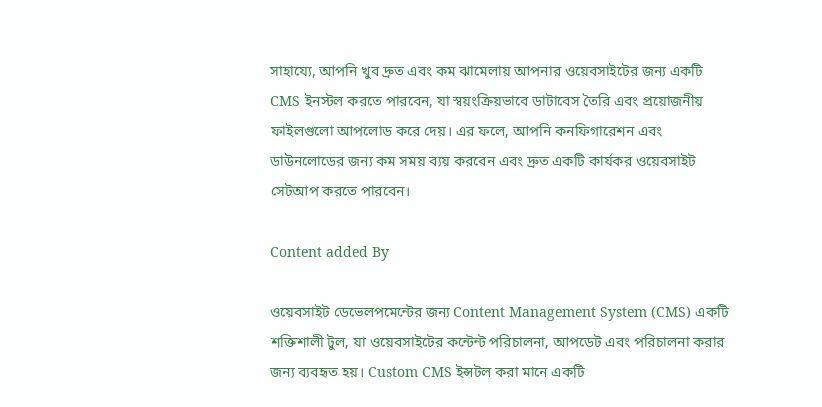সাহায্যে, আপনি খুব দ্রুত এবং কম ঝামেলায় আপনার ওয়েবসাইটের জন্য একটি CMS ইনস্টল করতে পারবেন, যা স্বয়ংক্রিয়ভাবে ডাটাবেস তৈরি এবং প্রয়োজনীয় ফাইলগুলো আপলোড করে দেয়। এর ফলে, আপনি কনফিগারেশন এবং ডাউনলোডের জন্য কম সময় ব্যয় করবেন এবং দ্রুত একটি কার্যকর ওয়েবসাইট সেটআপ করতে পারবেন।

Content added By

ওয়েবসাইট ডেভেলপমেন্টের জন্য Content Management System (CMS) একটি শক্তিশালী টুল, যা ওয়েবসাইটের কন্টেন্ট পরিচালনা, আপডেট এবং পরিচালনা করার জন্য ব্যবহৃত হয়। Custom CMS ইন্সটল করা মানে একটি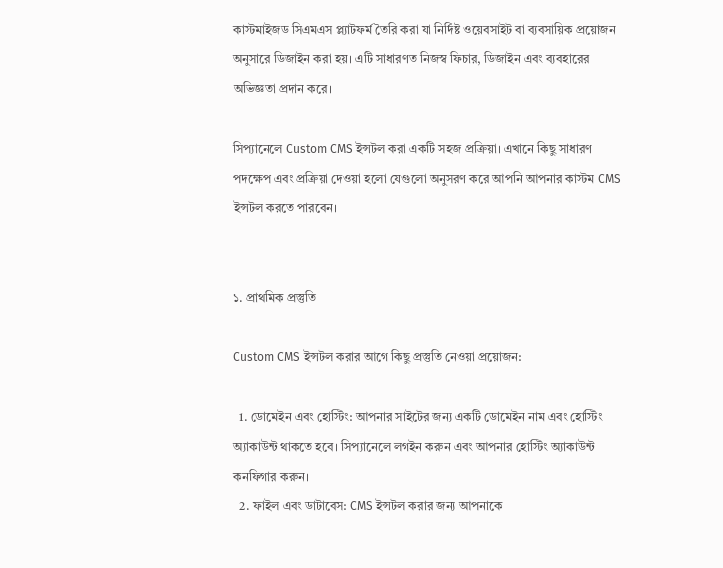কাস্টমাইজড সিএমএস প্ল্যাটফর্ম তৈরি করা যা নির্দিষ্ট ওয়েবসাইট বা ব্যবসায়িক প্রয়োজন অনুসারে ডিজাইন করা হয়। এটি সাধারণত নিজস্ব ফিচার, ডিজাইন এবং ব্যবহারের অভিজ্ঞতা প্রদান করে।

সিপ্যানেলে Custom CMS ইন্সটল করা একটি সহজ প্রক্রিয়া। এখানে কিছু সাধারণ পদক্ষেপ এবং প্রক্রিয়া দেওয়া হলো যেগুলো অনুসরণ করে আপনি আপনার কাস্টম CMS ইন্সটল করতে পারবেন।


১. প্রাথমিক প্রস্তুতি

Custom CMS ইন্সটল করার আগে কিছু প্রস্তুতি নেওয়া প্রয়োজন:

  1. ডোমেইন এবং হোস্টিং: আপনার সাইটের জন্য একটি ডোমেইন নাম এবং হোস্টিং অ্যাকাউন্ট থাকতে হবে। সিপ্যানেলে লগইন করুন এবং আপনার হোস্টিং অ্যাকাউন্ট কনফিগার করুন।
  2. ফাইল এবং ডাটাবেস: CMS ইন্সটল করার জন্য আপনাকে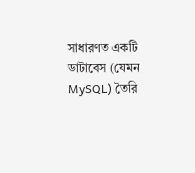সাধারণত একটি ডাটাবেস (যেমন MySQL) তৈরি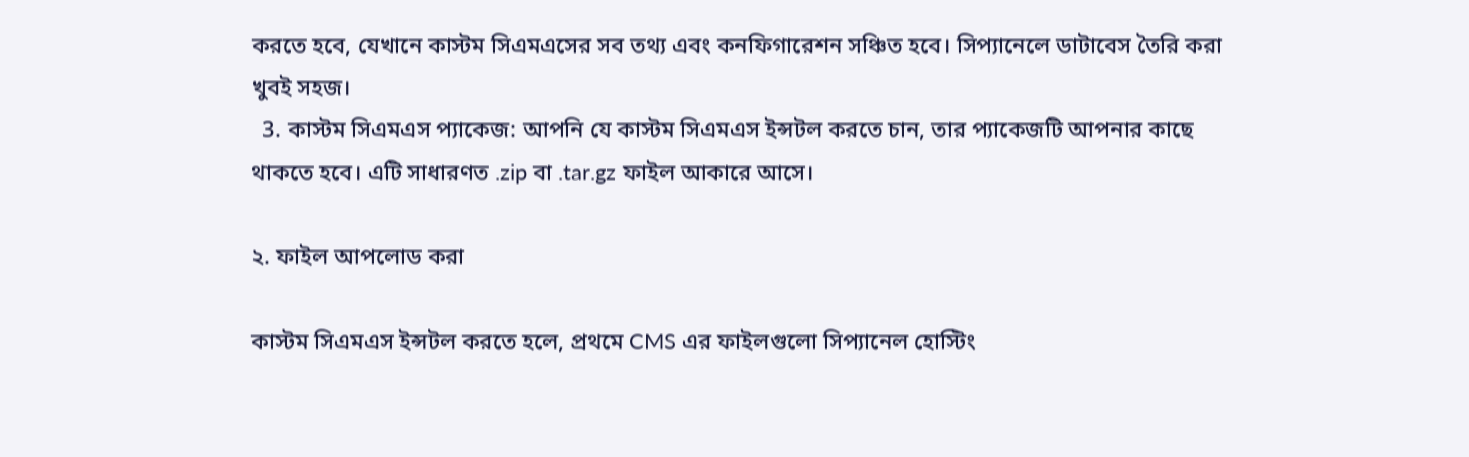করতে হবে, যেখানে কাস্টম সিএমএসের সব তথ্য এবং কনফিগারেশন সঞ্চিত হবে। সিপ্যানেলে ডাটাবেস তৈরি করা খুবই সহজ।
  3. কাস্টম সিএমএস প্যাকেজ: আপনি যে কাস্টম সিএমএস ইন্সটল করতে চান, তার প্যাকেজটি আপনার কাছে থাকতে হবে। এটি সাধারণত .zip বা .tar.gz ফাইল আকারে আসে।

২. ফাইল আপলোড করা

কাস্টম সিএমএস ইন্সটল করতে হলে, প্রথমে CMS এর ফাইলগুলো সিপ্যানেল হোস্টিং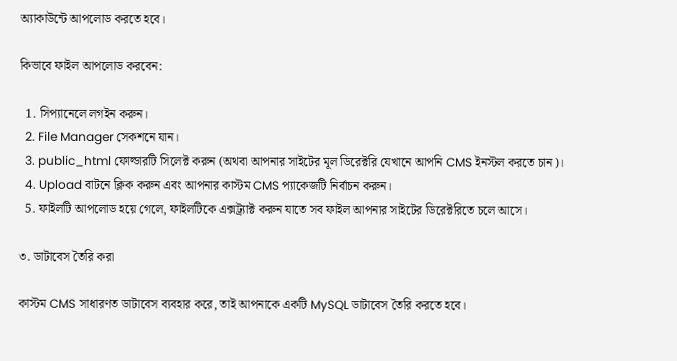অ্যাকাউন্টে আপলোড করতে হবে।

কিভাবে ফাইল আপলোড করবেন:

  1. সিপ্যানেলে লগইন করুন।
  2. File Manager সেকশনে যান।
  3. public_html ফোল্ডারটি সিলেক্ট করুন (অথবা আপনার সাইটের মূল ডিরেক্টরি যেখানে আপনি CMS ইনস্টল করতে চান)।
  4. Upload বাটনে ক্লিক করুন এবং আপনার কাস্টম CMS প্যাকেজটি নির্বাচন করুন।
  5. ফাইলটি আপলোড হয়ে গেলে, ফাইলটিকে এক্সট্র্যাক্ট করুন যাতে সব ফাইল আপনার সাইটের ডিরেক্টরিতে চলে আসে।

৩. ডাটাবেস তৈরি করা

কাস্টম CMS সাধারণত ডাটাবেস ব্যবহার করে, তাই আপনাকে একটি MySQL ডাটাবেস তৈরি করতে হবে।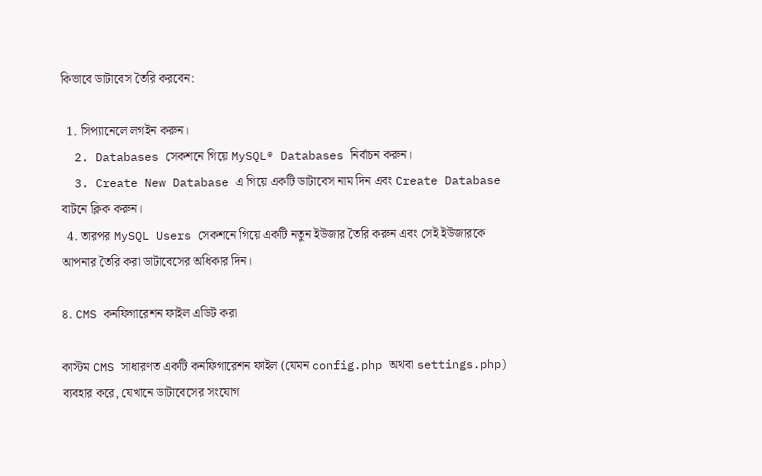কিভাবে ডাটাবেস তৈরি করবেন:

  1. সিপ্যানেলে লগইন করুন।
  2. Databases সেকশনে গিয়ে MySQL® Databases নির্বাচন করুন।
  3. Create New Database এ গিয়ে একটি ডাটাবেস নাম দিন এবং Create Database বাটনে ক্লিক করুন।
  4. তারপর MySQL Users সেকশনে গিয়ে একটি নতুন ইউজার তৈরি করুন এবং সেই ইউজারকে আপনার তৈরি করা ডাটাবেসের অধিকার দিন।

৪. CMS কনফিগারেশন ফাইল এডিট করা

কাস্টম CMS সাধারণত একটি কনফিগারেশন ফাইল (যেমন config.php অথবা settings.php) ব্যবহার করে, যেখানে ডাটাবেসের সংযোগ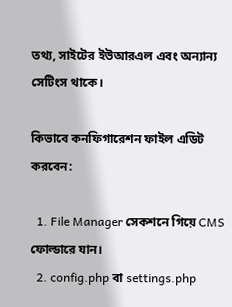তথ্য, সাইটের ইউআরএল এবং অন্যান্য সেটিংস থাকে।

কিভাবে কনফিগারেশন ফাইল এডিট করবেন:

  1. File Manager সেকশনে গিয়ে CMS ফোল্ডারে যান।
  2. config.php বা settings.php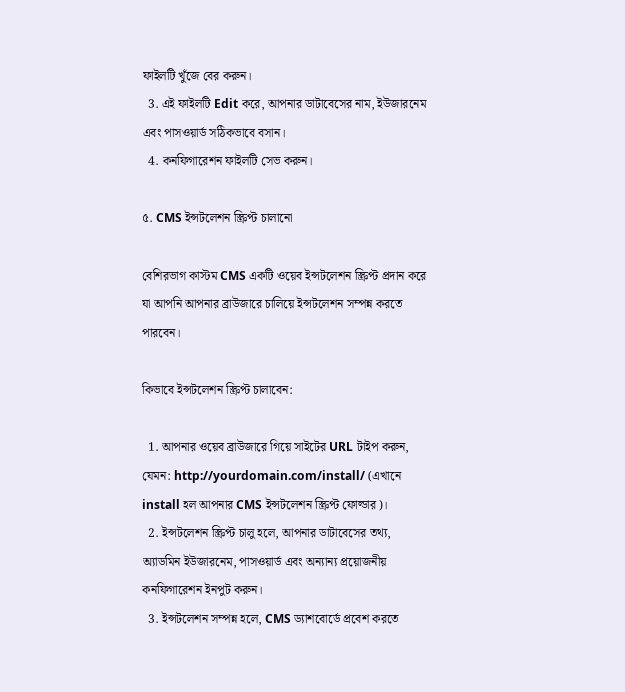ফাইলটি খুঁজে বের করুন।
  3. এই ফাইলটি Edit করে, আপনার ডাটাবেসের নাম, ইউজারনেম এবং পাসওয়ার্ড সঠিকভাবে বসান।
  4. কনফিগারেশন ফাইলটি সেভ করুন।

৫. CMS ইন্সটলেশন স্ক্রিপ্ট চালানো

বেশিরভাগ কাস্টম CMS একটি ওয়েব ইন্সটলেশন স্ক্রিপ্ট প্রদান করে যা আপনি আপনার ব্রাউজারে চালিয়ে ইন্সটলেশন সম্পন্ন করতে পারবেন।

কিভাবে ইন্সটলেশন স্ক্রিপ্ট চালাবেন:

  1. আপনার ওয়েব ব্রাউজারে গিয়ে সাইটের URL টাইপ করুন, যেমন: http://yourdomain.com/install/ (এখানে install হল আপনার CMS ইন্সটলেশন স্ক্রিপ্ট ফোল্ডার)।
  2. ইন্সটলেশন স্ক্রিপ্ট চালু হলে, আপনার ডাটাবেসের তথ্য, অ্যাডমিন ইউজারনেম, পাসওয়ার্ড এবং অন্যান্য প্রয়োজনীয় কনফিগারেশন ইনপুট করুন।
  3. ইন্সটলেশন সম্পন্ন হলে, CMS ড্যাশবোর্ডে প্রবেশ করতে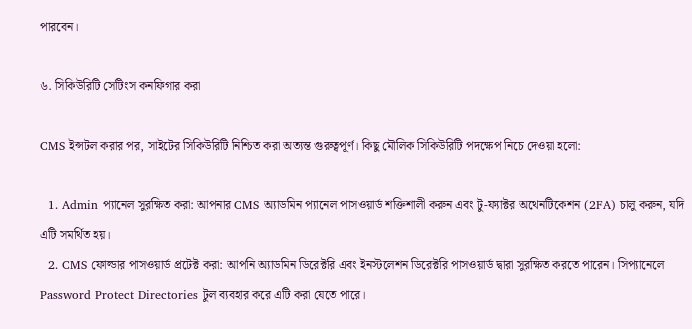পারবেন।

৬. সিকিউরিটি সেটিংস কনফিগার করা

CMS ইন্সটল করার পর, সাইটের সিকিউরিটি নিশ্চিত করা অত্যন্ত গুরুত্বপূর্ণ। কিছু মৌলিক সিকিউরিটি পদক্ষেপ নিচে দেওয়া হলো:

  1. Admin প্যানেল সুরক্ষিত করা: আপনার CMS অ্যাডমিন প্যানেল পাসওয়ার্ড শক্তিশালী করুন এবং টু-ফ্যাক্টর অথেনটিকেশন (2FA) চালু করুন, যদি এটি সমর্থিত হয়।
  2. CMS ফোল্ডার পাসওয়ার্ড প্রটেক্ট করা: আপনি অ্যাডমিন ডিরেক্টরি এবং ইনস্টলেশন ডিরেক্টরি পাসওয়ার্ড দ্বারা সুরক্ষিত করতে পারেন। সিপ্যানেলে Password Protect Directories টুল ব্যবহার করে এটি করা যেতে পারে।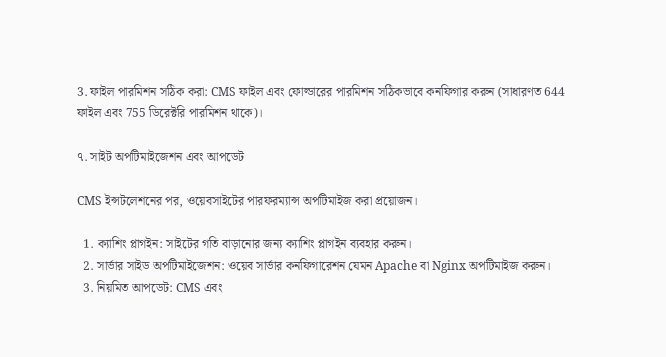3. ফাইল পারমিশন সঠিক করা: CMS ফাইল এবং ফোল্ডারের পারমিশন সঠিকভাবে কনফিগার করুন (সাধারণত 644 ফাইল এবং 755 ডিরেক্টরি পারমিশন থাকে)।

৭. সাইট অপটিমাইজেশন এবং আপডেট

CMS ইন্সটলেশনের পর, ওয়েবসাইটের পারফরম্যান্স অপটিমাইজ করা প্রয়োজন।

  1. ক্যাশিং প্লাগইন: সাইটের গতি বাড়ানোর জন্য ক্যাশিং প্লাগইন ব্যবহার করুন।
  2. সার্ভার সাইড অপটিমাইজেশন: ওয়েব সার্ভার কনফিগারেশন যেমন Apache বা Nginx অপটিমাইজ করুন।
  3. নিয়মিত আপডেট: CMS এবং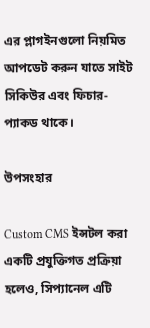এর প্লাগইনগুলো নিয়মিত আপডেট করুন যাতে সাইট সিকিউর এবং ফিচার-প্যাকড থাকে।

উপসংহার

Custom CMS ইন্সটল করা একটি প্রযুক্তিগত প্রক্রিয়া হলেও, সিপ্যানেল এটি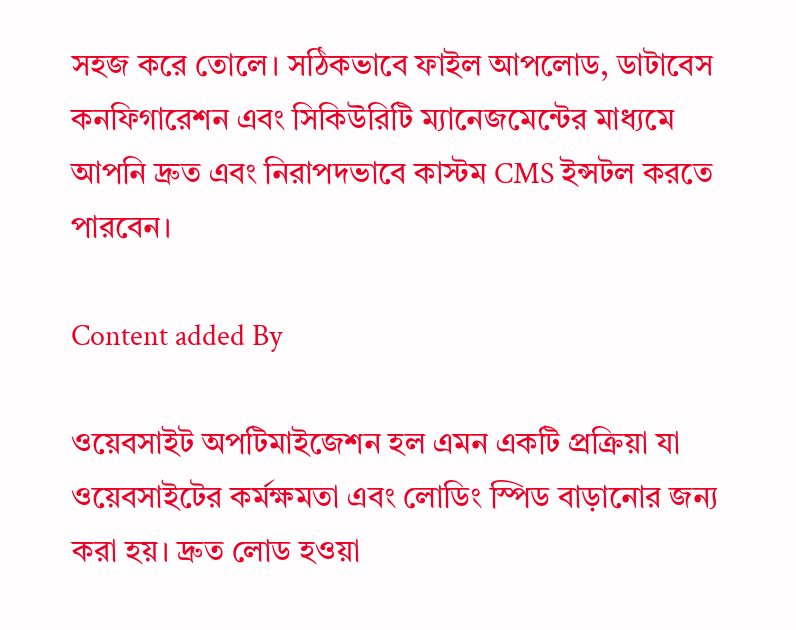সহজ করে তোলে। সঠিকভাবে ফাইল আপলোড, ডাটাবেস কনফিগারেশন এবং সিকিউরিটি ম্যানেজমেন্টের মাধ্যমে আপনি দ্রুত এবং নিরাপদভাবে কাস্টম CMS ইন্সটল করতে পারবেন।

Content added By

ওয়েবসাইট অপটিমাইজেশন হল এমন একটি প্রক্রিয়া যা ওয়েবসাইটের কর্মক্ষমতা এবং লোডিং স্পিড বাড়ানোর জন্য করা হয়। দ্রুত লোড হওয়া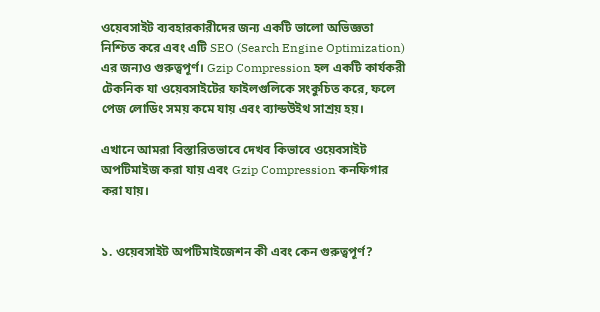ওয়েবসাইট ব্যবহারকারীদের জন্য একটি ভালো অভিজ্ঞতা নিশ্চিত করে এবং এটি SEO (Search Engine Optimization) এর জন্যও গুরুত্বপূর্ণ। Gzip Compression হল একটি কার্যকরী টেকনিক যা ওয়েবসাইটের ফাইলগুলিকে সংকুচিত করে, ফলে পেজ লোডিং সময় কমে যায় এবং ব্যান্ডউইথ সাশ্রয় হয়।

এখানে আমরা বিস্তারিতভাবে দেখব কিভাবে ওয়েবসাইট অপটিমাইজ করা যায় এবং Gzip Compression কনফিগার করা যায়।


১. ওয়েবসাইট অপটিমাইজেশন কী এবং কেন গুরুত্বপূর্ণ?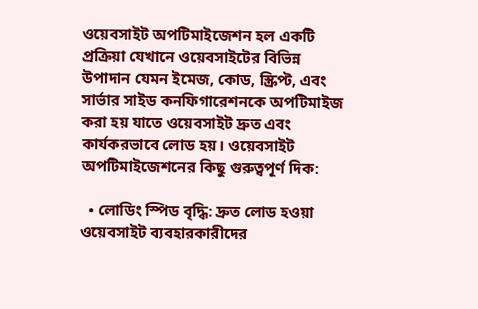ওয়েবসাইট অপটিমাইজেশন হল একটি প্রক্রিয়া যেখানে ওয়েবসাইটের বিভিন্ন উপাদান যেমন ইমেজ, কোড, স্ক্রিপ্ট, এবং সার্ভার সাইড কনফিগারেশনকে অপটিমাইজ করা হয় যাতে ওয়েবসাইট দ্রুত এবং কার্যকরভাবে লোড হয়। ওয়েবসাইট অপটিমাইজেশনের কিছু গুরুত্বপূর্ণ দিক:

  • লোডিং স্পিড বৃদ্ধি: দ্রুত লোড হওয়া ওয়েবসাইট ব্যবহারকারীদের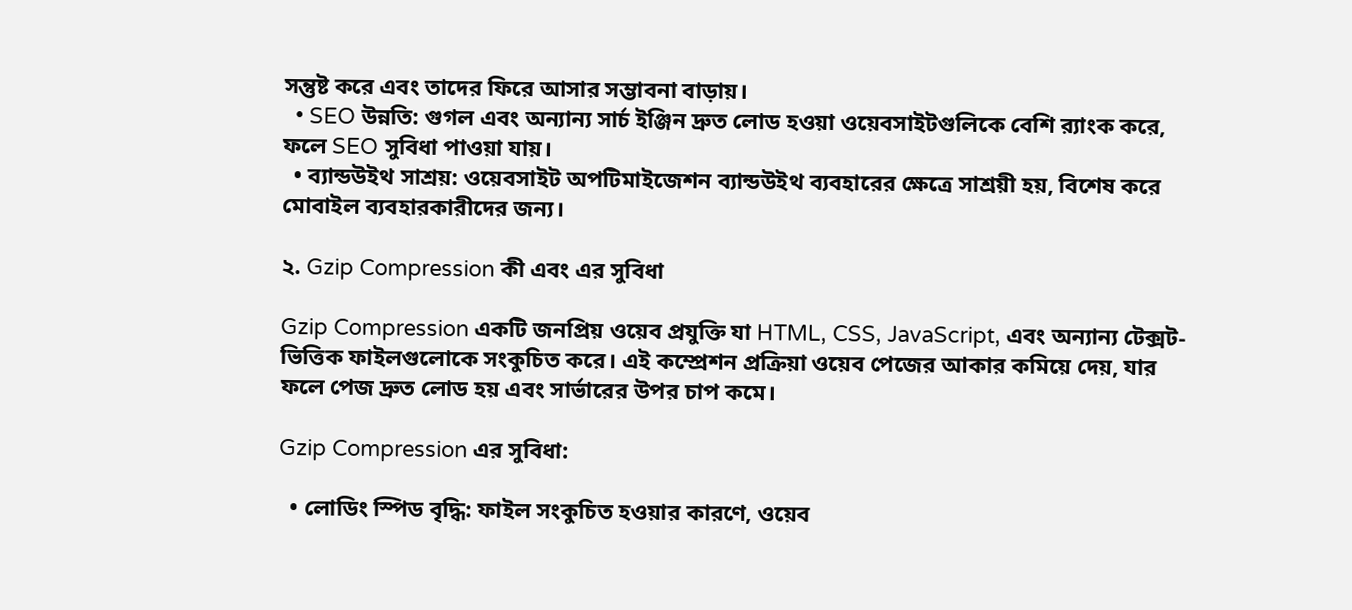সন্তুষ্ট করে এবং তাদের ফিরে আসার সম্ভাবনা বাড়ায়।
  • SEO উন্নতি: গুগল এবং অন্যান্য সার্চ ইঞ্জিন দ্রুত লোড হওয়া ওয়েবসাইটগুলিকে বেশি র‌্যাংক করে, ফলে SEO সুবিধা পাওয়া যায়।
  • ব্যান্ডউইথ সাশ্রয়: ওয়েবসাইট অপটিমাইজেশন ব্যান্ডউইথ ব্যবহারের ক্ষেত্রে সাশ্রয়ী হয়, বিশেষ করে মোবাইল ব্যবহারকারীদের জন্য।

২. Gzip Compression কী এবং এর সুবিধা

Gzip Compression একটি জনপ্রিয় ওয়েব প্রযুক্তি যা HTML, CSS, JavaScript, এবং অন্যান্য টেক্সট-ভিত্তিক ফাইলগুলোকে সংকুচিত করে। এই কম্প্রেশন প্রক্রিয়া ওয়েব পেজের আকার কমিয়ে দেয়, যার ফলে পেজ দ্রুত লোড হয় এবং সার্ভারের উপর চাপ কমে।

Gzip Compression এর সুবিধা:

  • লোডিং স্পিড বৃদ্ধি: ফাইল সংকুচিত হওয়ার কারণে, ওয়েব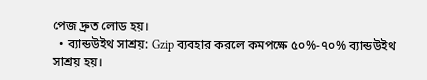পেজ দ্রুত লোড হয়।
  • ব্যান্ডউইথ সাশ্রয়: Gzip ব্যবহার করলে কমপক্ষে ৫০%-৭০% ব্যান্ডউইথ সাশ্রয় হয়।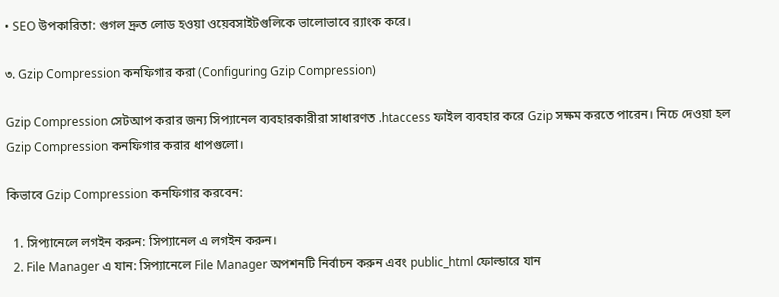• SEO উপকারিতা: গুগল দ্রুত লোড হওয়া ওয়েবসাইটগুলিকে ভালোভাবে র‌্যাংক করে।

৩. Gzip Compression কনফিগার করা (Configuring Gzip Compression)

Gzip Compression সেটআপ করার জন্য সিপ্যানেল ব্যবহারকারীরা সাধারণত .htaccess ফাইল ব্যবহার করে Gzip সক্ষম করতে পারেন। নিচে দেওয়া হল Gzip Compression কনফিগার করার ধাপগুলো।

কিভাবে Gzip Compression কনফিগার করবেন:

  1. সিপ্যানেলে লগইন করুন: সিপ্যানেল এ লগইন করুন।
  2. File Manager এ যান: সিপ্যানেলে File Manager অপশনটি নির্বাচন করুন এবং public_html ফোল্ডারে যান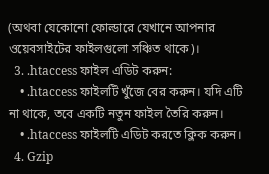(অথবা যেকোনো ফোল্ডারে যেখানে আপনার ওয়েবসাইটের ফাইলগুলো সঞ্চিত থাকে)।
  3. .htaccess ফাইল এডিট করুন:
    • .htaccess ফাইলটি খুঁজে বের করুন। যদি এটি না থাকে, তবে একটি নতুন ফাইল তৈরি করুন।
    • .htaccess ফাইলটি এডিট করতে ক্লিক করুন।
  4. Gzip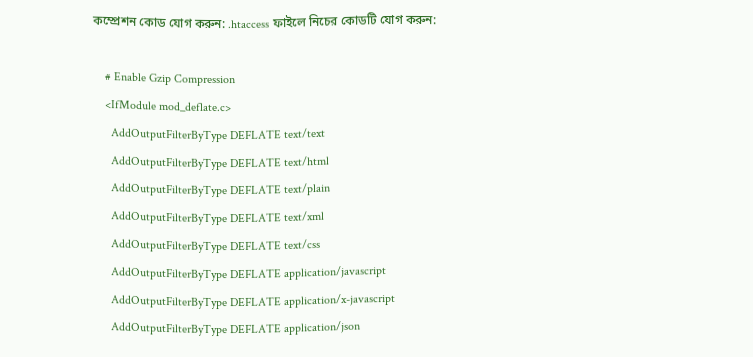কম্প্রেশন কোড যোগ করুন: .htaccess ফাইলে নিচের কোডটি যোগ করুন:

    # Enable Gzip Compression
    <IfModule mod_deflate.c>
      AddOutputFilterByType DEFLATE text/text
      AddOutputFilterByType DEFLATE text/html
      AddOutputFilterByType DEFLATE text/plain
      AddOutputFilterByType DEFLATE text/xml
      AddOutputFilterByType DEFLATE text/css
      AddOutputFilterByType DEFLATE application/javascript
      AddOutputFilterByType DEFLATE application/x-javascript
      AddOutputFilterByType DEFLATE application/json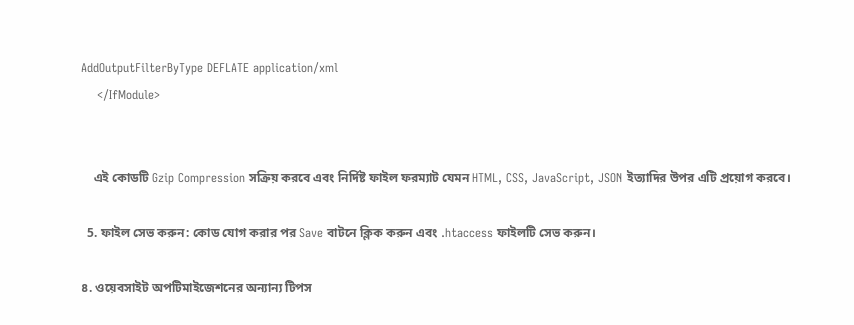AddOutputFilterByType DEFLATE application/xml
    </IfModule>


    এই কোডটি Gzip Compression সক্রিয় করবে এবং নির্দিষ্ট ফাইল ফরম্যাট যেমন HTML, CSS, JavaScript, JSON ইত্যাদির উপর এটি প্রয়োগ করবে।

  5. ফাইল সেভ করুন: কোড যোগ করার পর Save বাটনে ক্লিক করুন এবং .htaccess ফাইলটি সেভ করুন।

৪. ওয়েবসাইট অপটিমাইজেশনের অন্যান্য টিপস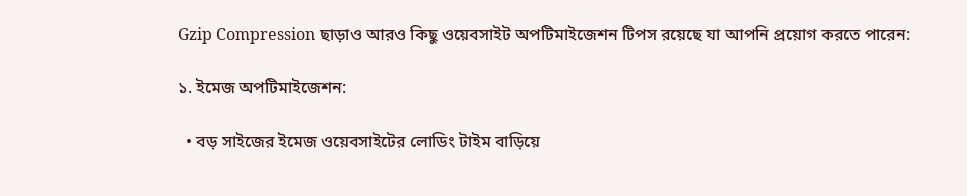Gzip Compression ছাড়াও আরও কিছু ওয়েবসাইট অপটিমাইজেশন টিপস রয়েছে যা আপনি প্রয়োগ করতে পারেন:

১. ইমেজ অপটিমাইজেশন:

  • বড় সাইজের ইমেজ ওয়েবসাইটের লোডিং টাইম বাড়িয়ে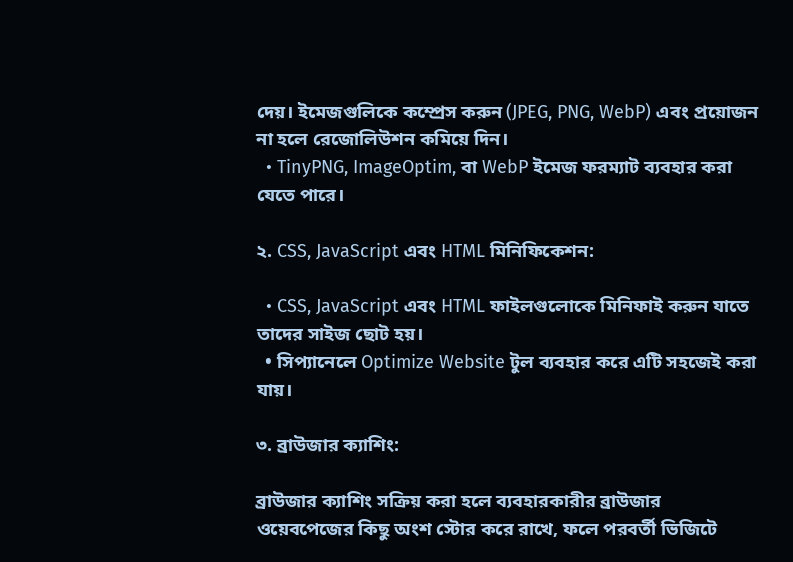দেয়। ইমেজগুলিকে কম্প্রেস করুন (JPEG, PNG, WebP) এবং প্রয়োজন না হলে রেজোলিউশন কমিয়ে দিন।
  • TinyPNG, ImageOptim, বা WebP ইমেজ ফরম্যাট ব্যবহার করা যেতে পারে।

২. CSS, JavaScript এবং HTML মিনিফিকেশন:

  • CSS, JavaScript এবং HTML ফাইলগুলোকে মিনিফাই করুন যাতে তাদের সাইজ ছোট হয়।
  • সিপ্যানেলে Optimize Website টুল ব্যবহার করে এটি সহজেই করা যায়।

৩. ব্রাউজার ক্যাশিং:

ব্রাউজার ক্যাশিং সক্রিয় করা হলে ব্যবহারকারীর ব্রাউজার ওয়েবপেজের কিছু অংশ স্টোর করে রাখে, ফলে পরবর্তী ভিজিটে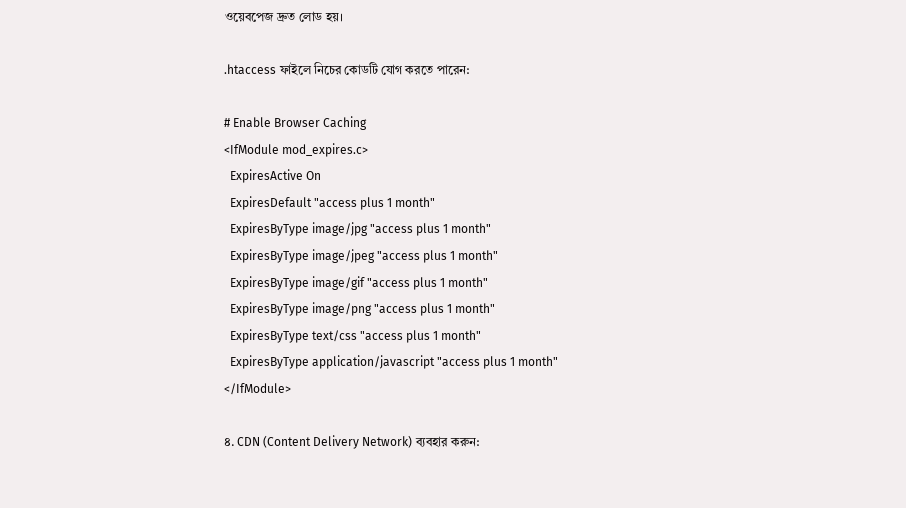ওয়েবপেজ দ্রুত লোড হয়।

.htaccess ফাইলে নিচের কোডটি যোগ করতে পারেন:

# Enable Browser Caching
<IfModule mod_expires.c>
  ExpiresActive On
  ExpiresDefault "access plus 1 month"
  ExpiresByType image/jpg "access plus 1 month"
  ExpiresByType image/jpeg "access plus 1 month"
  ExpiresByType image/gif "access plus 1 month"
  ExpiresByType image/png "access plus 1 month"
  ExpiresByType text/css "access plus 1 month"
  ExpiresByType application/javascript "access plus 1 month"
</IfModule>

৪. CDN (Content Delivery Network) ব্যবহার করুন: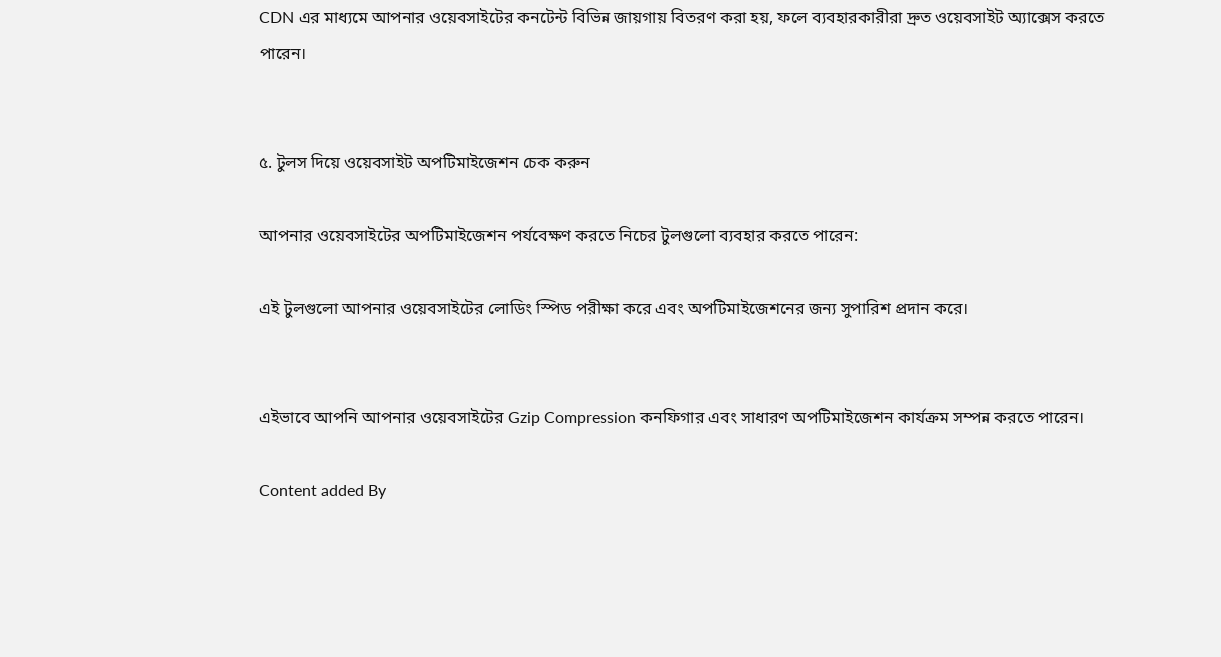CDN এর মাধ্যমে আপনার ওয়েবসাইটের কনটেন্ট বিভিন্ন জায়গায় বিতরণ করা হয়, ফলে ব্যবহারকারীরা দ্রুত ওয়েবসাইট অ্যাক্সেস করতে পারেন।


৫. টুলস দিয়ে ওয়েবসাইট অপটিমাইজেশন চেক করুন

আপনার ওয়েবসাইটের অপটিমাইজেশন পর্যবেক্ষণ করতে নিচের টুলগুলো ব্যবহার করতে পারেন:

এই টুলগুলো আপনার ওয়েবসাইটের লোডিং স্পিড পরীক্ষা করে এবং অপটিমাইজেশনের জন্য সুপারিশ প্রদান করে।


এইভাবে আপনি আপনার ওয়েবসাইটের Gzip Compression কনফিগার এবং সাধারণ অপটিমাইজেশন কার্যক্রম সম্পন্ন করতে পারেন।

Content added By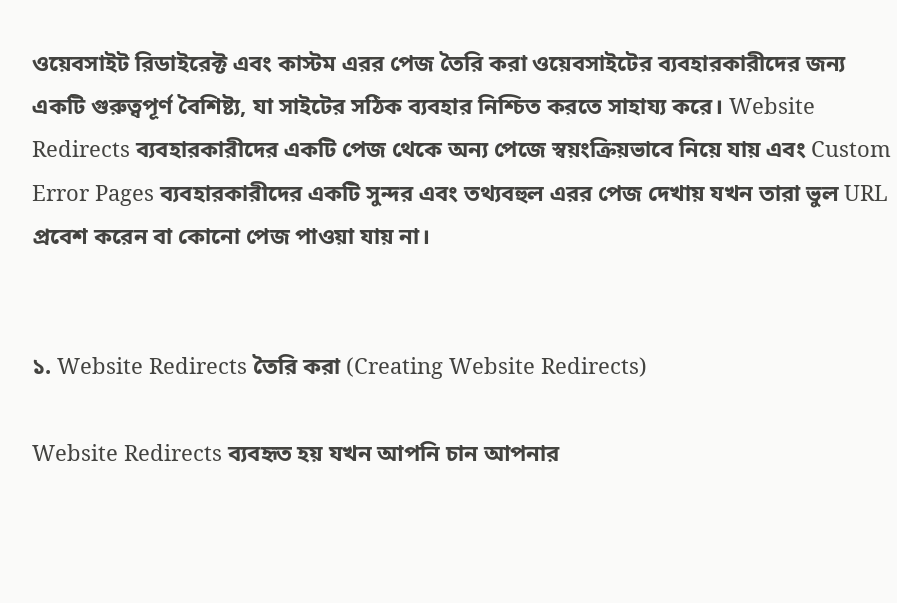ওয়েবসাইট রিডাইরেক্ট এবং কাস্টম এরর পেজ তৈরি করা ওয়েবসাইটের ব্যবহারকারীদের জন্য একটি গুরুত্বপূর্ণ বৈশিষ্ট্য, যা সাইটের সঠিক ব্যবহার নিশ্চিত করতে সাহায্য করে। Website Redirects ব্যবহারকারীদের একটি পেজ থেকে অন্য পেজে স্বয়ংক্রিয়ভাবে নিয়ে যায় এবং Custom Error Pages ব্যবহারকারীদের একটি সুন্দর এবং তথ্যবহুল এরর পেজ দেখায় যখন তারা ভুল URL প্রবেশ করেন বা কোনো পেজ পাওয়া যায় না।


১. Website Redirects তৈরি করা (Creating Website Redirects)

Website Redirects ব্যবহৃত হয় যখন আপনি চান আপনার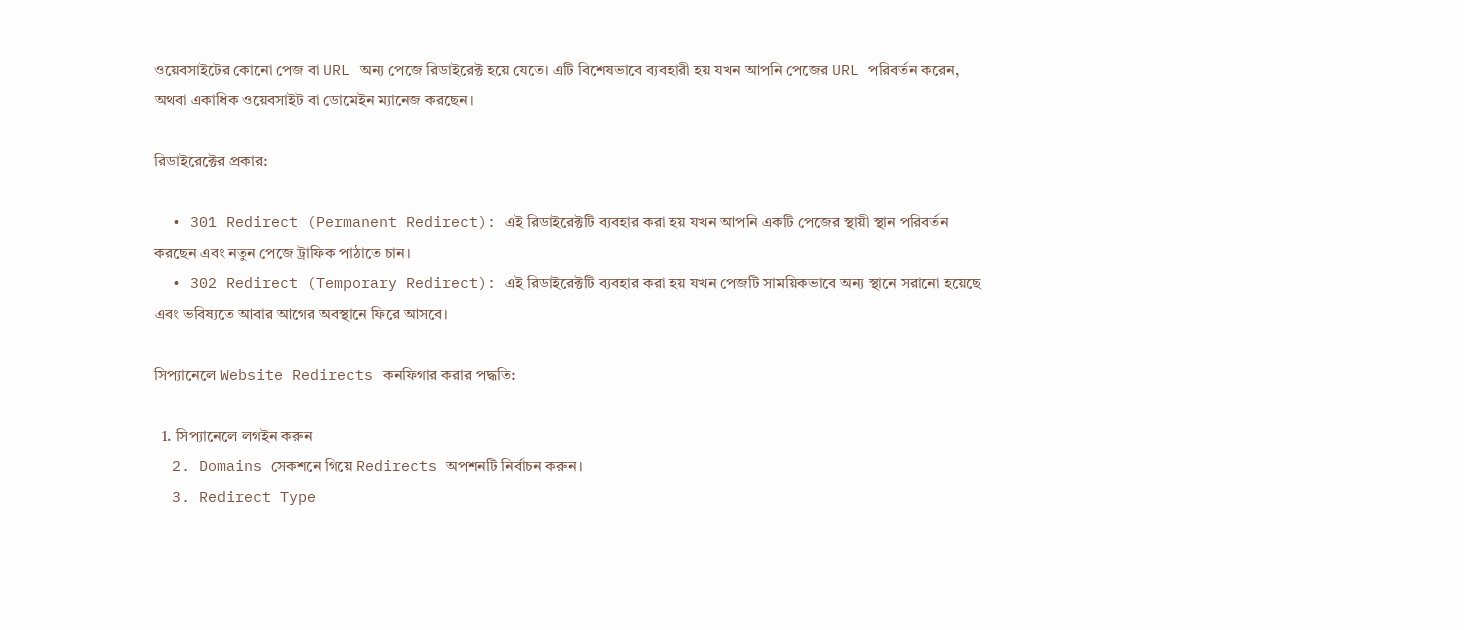ওয়েবসাইটের কোনো পেজ বা URL অন্য পেজে রিডাইরেক্ট হয়ে যেতে। এটি বিশেষভাবে ব্যবহারী হয় যখন আপনি পেজের URL পরিবর্তন করেন, অথবা একাধিক ওয়েবসাইট বা ডোমেইন ম্যানেজ করছেন।

রিডাইরেক্টের প্রকার:

  • 301 Redirect (Permanent Redirect): এই রিডাইরেক্টটি ব্যবহার করা হয় যখন আপনি একটি পেজের স্থায়ী স্থান পরিবর্তন করছেন এবং নতুন পেজে ট্রাফিক পাঠাতে চান।
  • 302 Redirect (Temporary Redirect): এই রিডাইরেক্টটি ব্যবহার করা হয় যখন পেজটি সাময়িকভাবে অন্য স্থানে সরানো হয়েছে এবং ভবিষ্যতে আবার আগের অবস্থানে ফিরে আসবে।

সিপ্যানেলে Website Redirects কনফিগার করার পদ্ধতি:

  1. সিপ্যানেলে লগইন করুন
  2. Domains সেকশনে গিয়ে Redirects অপশনটি নির্বাচন করুন।
  3. Redirect Type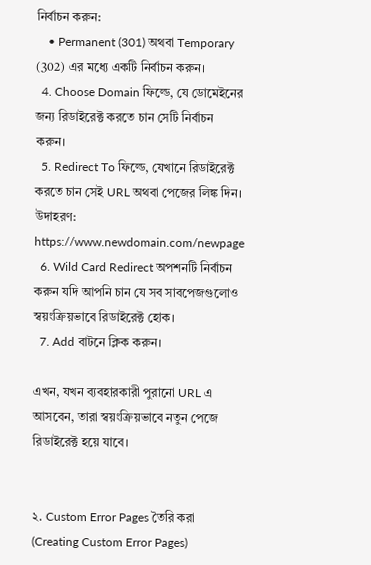নির্বাচন করুন:
    • Permanent (301) অথবা Temporary (302) এর মধ্যে একটি নির্বাচন করুন।
  4. Choose Domain ফিল্ডে, যে ডোমেইনের জন্য রিডাইরেক্ট করতে চান সেটি নির্বাচন করুন।
  5. Redirect To ফিল্ডে, যেখানে রিডাইরেক্ট করতে চান সেই URL অথবা পেজের লিঙ্ক দিন। উদাহরণ: https://www.newdomain.com/newpage
  6. Wild Card Redirect অপশনটি নির্বাচন করুন যদি আপনি চান যে সব সাবপেজগুলোও স্বয়ংক্রিয়ভাবে রিডাইরেক্ট হোক।
  7. Add বাটনে ক্লিক করুন।

এখন, যখন ব্যবহারকারী পুরানো URL এ আসবেন, তারা স্বয়ংক্রিয়ভাবে নতুন পেজে রিডাইরেক্ট হয়ে যাবে।


২. Custom Error Pages তৈরি করা (Creating Custom Error Pages)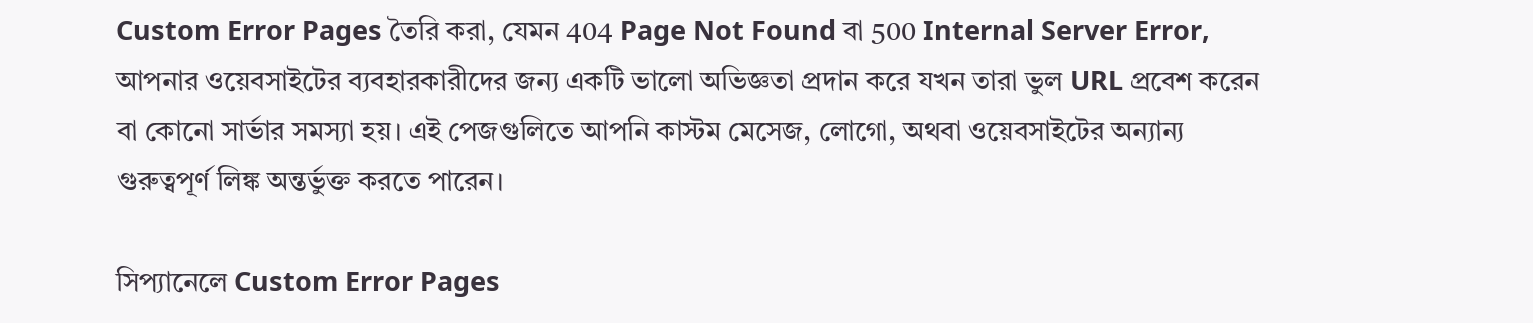Custom Error Pages তৈরি করা, যেমন 404 Page Not Found বা 500 Internal Server Error, আপনার ওয়েবসাইটের ব্যবহারকারীদের জন্য একটি ভালো অভিজ্ঞতা প্রদান করে যখন তারা ভুল URL প্রবেশ করেন বা কোনো সার্ভার সমস্যা হয়। এই পেজগুলিতে আপনি কাস্টম মেসেজ, লোগো, অথবা ওয়েবসাইটের অন্যান্য গুরুত্বপূর্ণ লিঙ্ক অন্তর্ভুক্ত করতে পারেন।

সিপ্যানেলে Custom Error Pages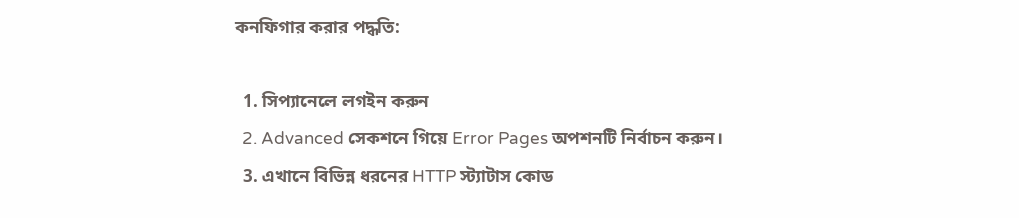কনফিগার করার পদ্ধতি:

  1. সিপ্যানেলে লগইন করুন
  2. Advanced সেকশনে গিয়ে Error Pages অপশনটি নির্বাচন করুন।
  3. এখানে বিভিন্ন ধরনের HTTP স্ট্যাটাস কোড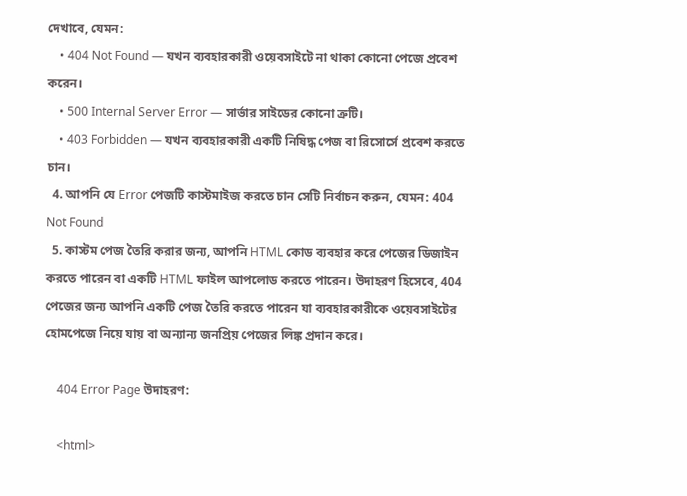দেখাবে, যেমন:
    • 404 Not Found — যখন ব্যবহারকারী ওয়েবসাইটে না থাকা কোনো পেজে প্রবেশ করেন।
    • 500 Internal Server Error — সার্ভার সাইডের কোনো ত্রুটি।
    • 403 Forbidden — যখন ব্যবহারকারী একটি নিষিদ্ধ পেজ বা রিসোর্সে প্রবেশ করতে চান।
  4. আপনি যে Error পেজটি কাস্টমাইজ করতে চান সেটি নির্বাচন করুন, যেমন: 404 Not Found
  5. কাস্টম পেজ তৈরি করার জন্য, আপনি HTML কোড ব্যবহার করে পেজের ডিজাইন করতে পারেন বা একটি HTML ফাইল আপলোড করতে পারেন। উদাহরণ হিসেবে, 404 পেজের জন্য আপনি একটি পেজ তৈরি করতে পারেন যা ব্যবহারকারীকে ওয়েবসাইটের হোমপেজে নিয়ে যায় বা অন্যান্য জনপ্রিয় পেজের লিঙ্ক প্রদান করে।

    404 Error Page উদাহরণ:

    <html>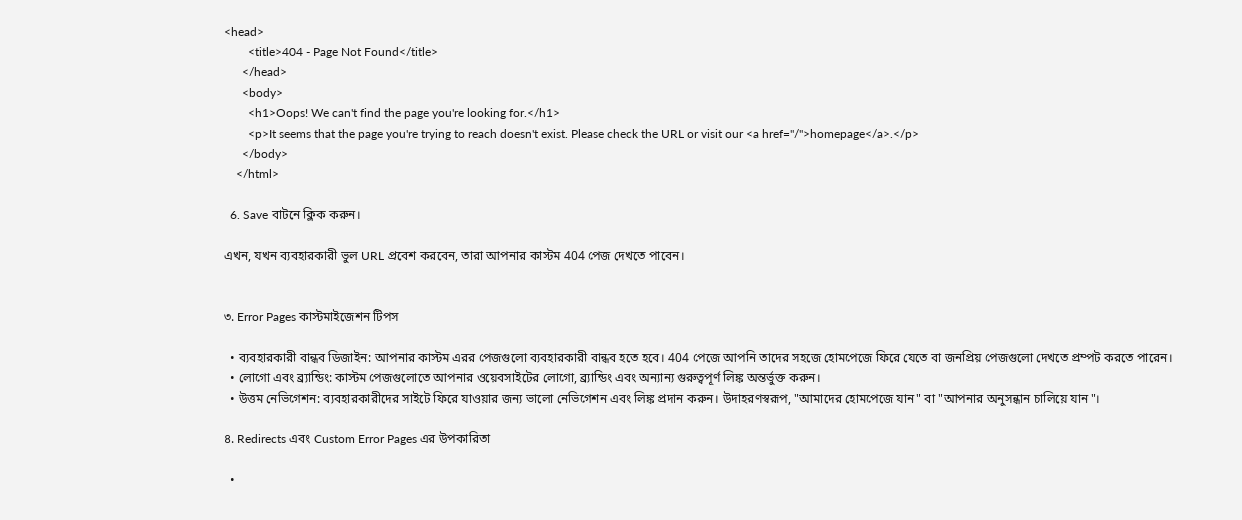<head>
        <title>404 - Page Not Found</title>
      </head>
      <body>
        <h1>Oops! We can't find the page you're looking for.</h1>
        <p>It seems that the page you're trying to reach doesn't exist. Please check the URL or visit our <a href="/">homepage</a>.</p>
      </body>
    </html>

  6. Save বাটনে ক্লিক করুন।

এখন, যখন ব্যবহারকারী ভুল URL প্রবেশ করবেন, তারা আপনার কাস্টম 404 পেজ দেখতে পাবেন।


৩. Error Pages কাস্টমাইজেশন টিপস

  • ব্যবহারকারী বান্ধব ডিজাইন: আপনার কাস্টম এরর পেজগুলো ব্যবহারকারী বান্ধব হতে হবে। 404 পেজে আপনি তাদের সহজে হোমপেজে ফিরে যেতে বা জনপ্রিয় পেজগুলো দেখতে প্রম্পট করতে পারেন।
  • লোগো এবং ব্র্যান্ডিং: কাস্টম পেজগুলোতে আপনার ওয়েবসাইটের লোগো, ব্র্যান্ডিং এবং অন্যান্য গুরুত্বপূর্ণ লিঙ্ক অন্তর্ভুক্ত করুন।
  • উত্তম নেভিগেশন: ব্যবহারকারীদের সাইটে ফিরে যাওয়ার জন্য ভালো নেভিগেশন এবং লিঙ্ক প্রদান করুন। উদাহরণস্বরূপ, "আমাদের হোমপেজে যান" বা "আপনার অনুসন্ধান চালিয়ে যান"।

৪. Redirects এবং Custom Error Pages এর উপকারিতা

  •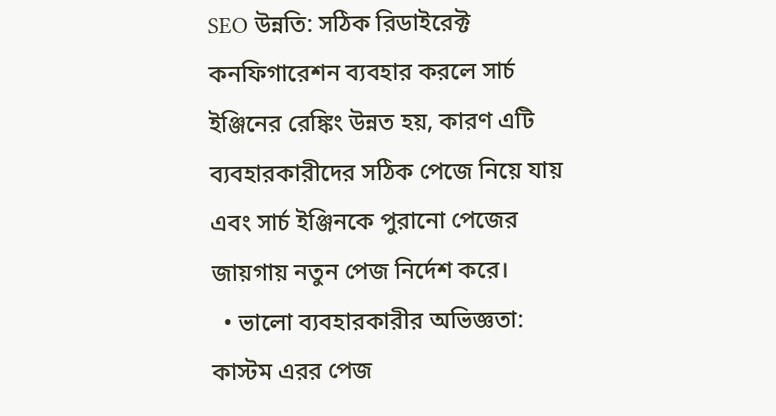SEO উন্নতি: সঠিক রিডাইরেক্ট কনফিগারেশন ব্যবহার করলে সার্চ ইঞ্জিনের রেঙ্কিং উন্নত হয়, কারণ এটি ব্যবহারকারীদের সঠিক পেজে নিয়ে যায় এবং সার্চ ইঞ্জিনকে পুরানো পেজের জায়গায় নতুন পেজ নির্দেশ করে।
  • ভালো ব্যবহারকারীর অভিজ্ঞতা: কাস্টম এরর পেজ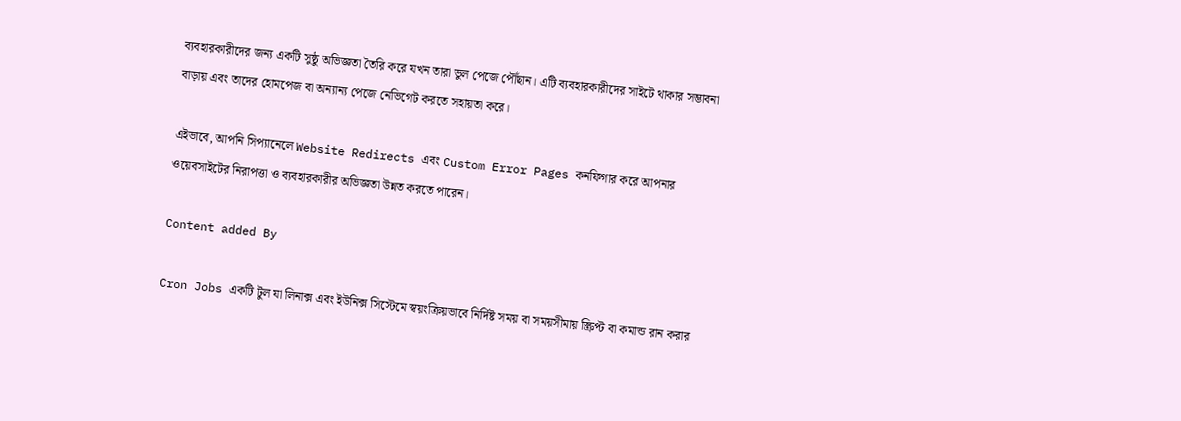ব্যবহারকারীদের জন্য একটি সুষ্ঠু অভিজ্ঞতা তৈরি করে যখন তারা ভুল পেজে পৌঁছান। এটি ব্যবহারকারীদের সাইটে থাকার সম্ভাবনা বাড়ায় এবং তাদের হোমপেজ বা অন্যান্য পেজে নেভিগেট করতে সহায়তা করে।

এইভাবে, আপনি সিপ্যানেলে Website Redirects এবং Custom Error Pages কনফিগার করে আপনার ওয়েবসাইটের নিরাপত্তা ও ব্যবহারকারীর অভিজ্ঞতা উন্নত করতে পারেন।

Content added By

Cron Jobs একটি টুল যা লিনাক্স এবং ইউনিক্স সিস্টেমে স্বয়ংক্রিয়ভাবে নির্দিষ্ট সময় বা সময়সীমায় স্ক্রিপ্ট বা কমান্ড রান করার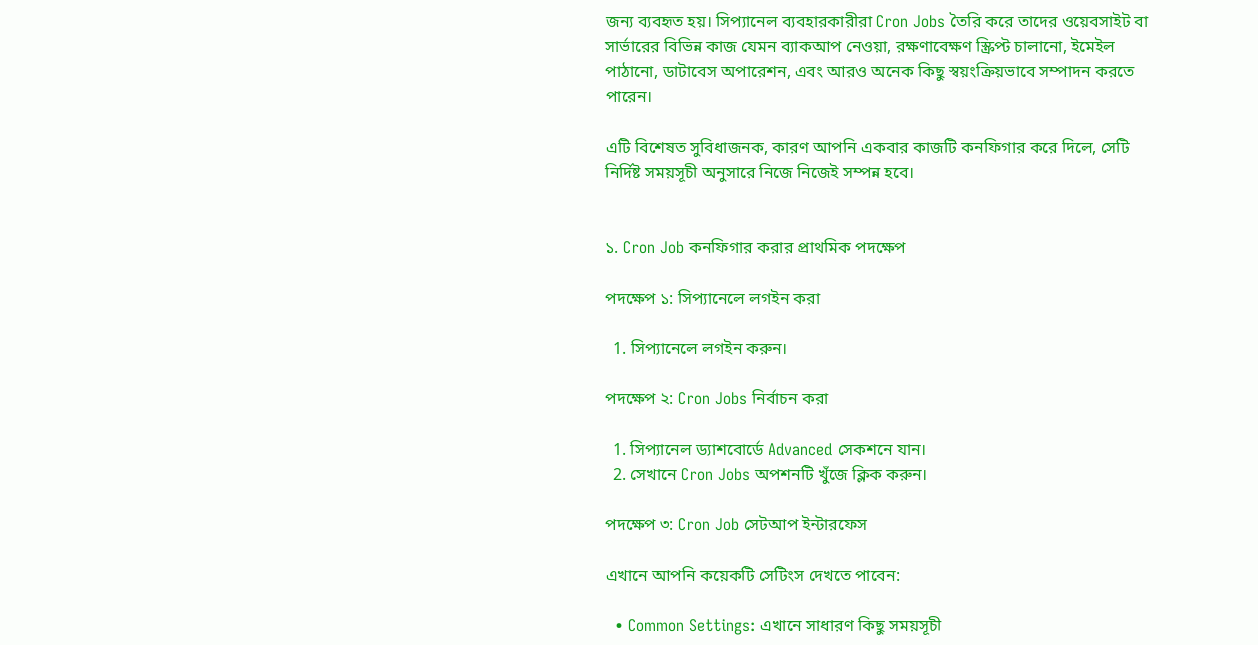জন্য ব্যবহৃত হয়। সিপ্যানেল ব্যবহারকারীরা Cron Jobs তৈরি করে তাদের ওয়েবসাইট বা সার্ভারের বিভিন্ন কাজ যেমন ব্যাকআপ নেওয়া, রক্ষণাবেক্ষণ স্ক্রিপ্ট চালানো, ইমেইল পাঠানো, ডাটাবেস অপারেশন, এবং আরও অনেক কিছু স্বয়ংক্রিয়ভাবে সম্পাদন করতে পারেন।

এটি বিশেষত সুবিধাজনক, কারণ আপনি একবার কাজটি কনফিগার করে দিলে, সেটি নির্দিষ্ট সময়সূচী অনুসারে নিজে নিজেই সম্পন্ন হবে।


১. Cron Job কনফিগার করার প্রাথমিক পদক্ষেপ

পদক্ষেপ ১: সিপ্যানেলে লগইন করা

  1. সিপ্যানেলে লগইন করুন।

পদক্ষেপ ২: Cron Jobs নির্বাচন করা

  1. সিপ্যানেল ড্যাশবোর্ডে Advanced সেকশনে যান।
  2. সেখানে Cron Jobs অপশনটি খুঁজে ক্লিক করুন।

পদক্ষেপ ৩: Cron Job সেটআপ ইন্টারফেস

এখানে আপনি কয়েকটি সেটিংস দেখতে পাবেন:

  • Common Settings: এখানে সাধারণ কিছু সময়সূচী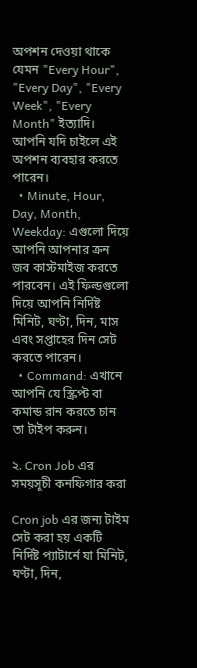অপশন দেওয়া থাকে যেমন "Every Hour", "Every Day", "Every Week", "Every Month" ইত্যাদি। আপনি যদি চাইলে এই অপশন ব্যবহার করতে পারেন।
  • Minute, Hour, Day, Month, Weekday: এগুলো দিয়ে আপনি আপনার ক্রন জব কাস্টমাইজ করতে পারবেন। এই ফিল্ডগুলো দিয়ে আপনি নির্দিষ্ট মিনিট, ঘণ্টা, দিন, মাস এবং সপ্তাহের দিন সেট করতে পারেন।
  • Command: এখানে আপনি যে স্ক্রিপ্ট বা কমান্ড রান করতে চান তা টাইপ করুন।

২. Cron Job এর সময়সূচী কনফিগার করা

Cron job এর জন্য টাইম সেট করা হয় একটি নির্দিষ্ট প্যাটার্নে যা মিনিট, ঘণ্টা, দিন,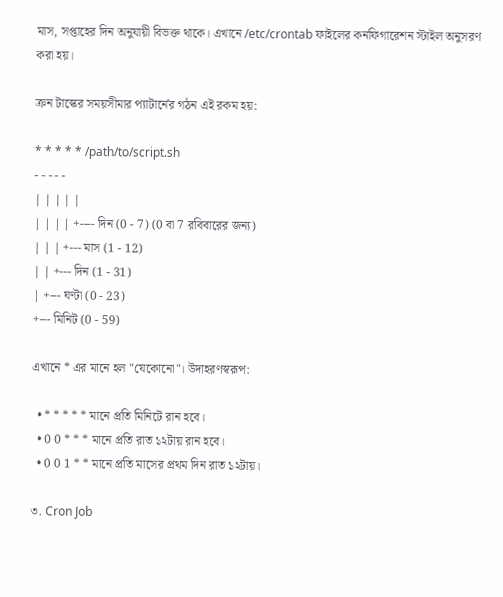মাস, সপ্তাহের দিন অনুযায়ী বিভক্ত থাকে। এখানে /etc/crontab ফাইলের কনফিগারেশন স্টাইল অনুসরণ করা হয়।

ক্রন টাস্কের সময়সীমার প্যাটার্নের গঠন এই রকম হয়:

* * * * * /path/to/script.sh
- - - - -
| | | | |
| | | | +---- দিন (0 - 7) (0 বা 7 রবিবারের জন্য)
| | | +--- মাস (1 - 12)
| | +--- দিন (1 - 31)
| +--- ঘণ্টা (0 - 23)
+--- মিনিট (0 - 59)

এখানে * এর মানে হল "যেকোনো"। উদাহরণস্বরূপ:

  • * * * * * মানে প্রতি মিনিটে রান হবে।
  • 0 0 * * * মানে প্রতি রাত ১২টায় রান হবে।
  • 0 0 1 * * মানে প্রতি মাসের প্রথম দিন রাত ১২টায়।

৩. Cron Job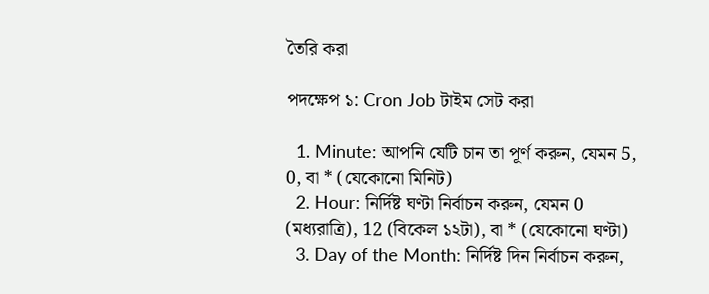তৈরি করা

পদক্ষেপ ১: Cron Job টাইম সেট করা

  1. Minute: আপনি যেটি চান তা পূর্ণ করুন, যেমন 5, 0, বা * (যেকোনো মিনিট)
  2. Hour: নির্দিষ্ট ঘণ্টা নির্বাচন করুন, যেমন 0 (মধ্যরাত্রি), 12 (বিকেল ১২টা), বা * (যেকোনো ঘণ্টা)
  3. Day of the Month: নির্দিষ্ট দিন নির্বাচন করুন,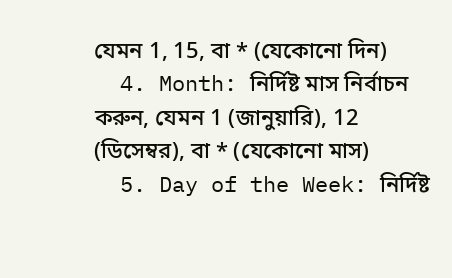যেমন 1, 15, বা * (যেকোনো দিন)
  4. Month: নির্দিষ্ট মাস নির্বাচন করুন, যেমন 1 (জানুয়ারি), 12 (ডিসেম্বর), বা * (যেকোনো মাস)
  5. Day of the Week: নির্দিষ্ট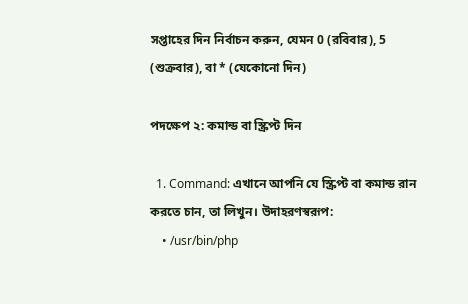সপ্তাহের দিন নির্বাচন করুন, যেমন 0 (রবিবার), 5 (শুক্রবার), বা * (যেকোনো দিন)

পদক্ষেপ ২: কমান্ড বা স্ক্রিপ্ট দিন

  1. Command: এখানে আপনি যে স্ক্রিপ্ট বা কমান্ড রান করতে চান, তা লিখুন। উদাহরণস্বরূপ:
    • /usr/bin/php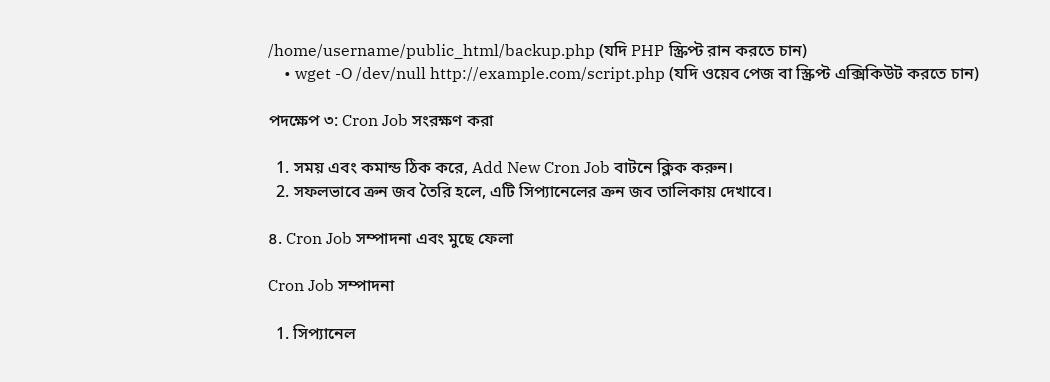/home/username/public_html/backup.php (যদি PHP স্ক্রিপ্ট রান করতে চান)
    • wget -O /dev/null http://example.com/script.php (যদি ওয়েব পেজ বা স্ক্রিপ্ট এক্সিকিউট করতে চান)

পদক্ষেপ ৩: Cron Job সংরক্ষণ করা

  1. সময় এবং কমান্ড ঠিক করে, Add New Cron Job বাটনে ক্লিক করুন।
  2. সফলভাবে ক্রন জব তৈরি হলে, এটি সিপ্যানেলের ক্রন জব তালিকায় দেখাবে।

৪. Cron Job সম্পাদনা এবং মুছে ফেলা

Cron Job সম্পাদনা

  1. সিপ্যানেল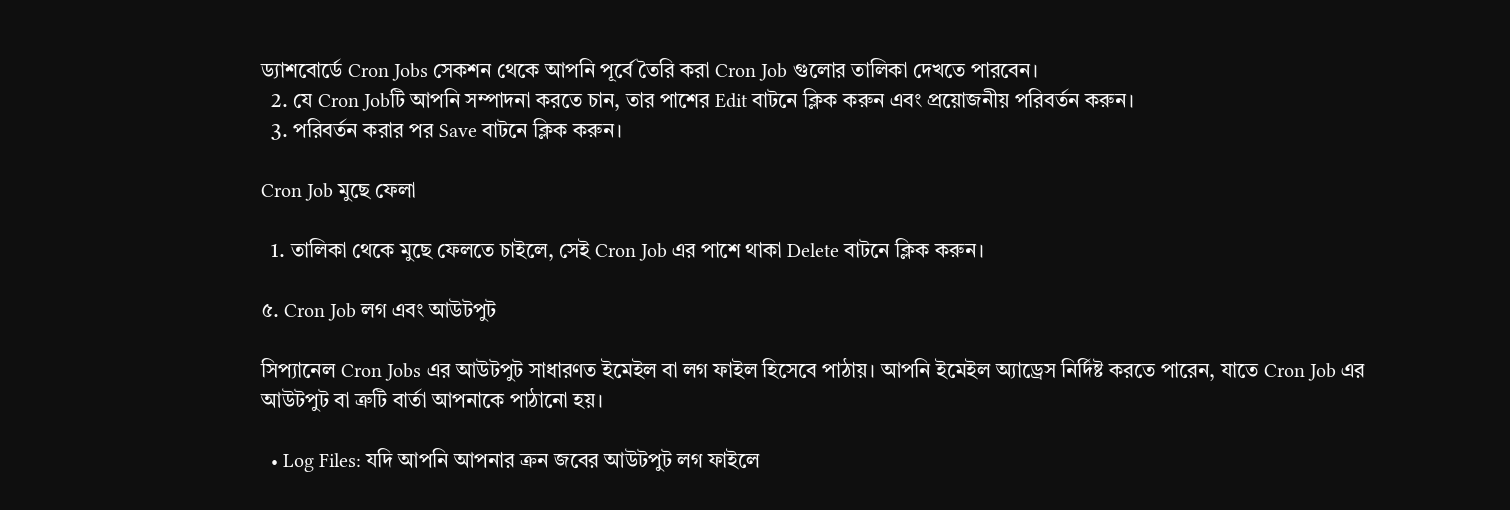ড্যাশবোর্ডে Cron Jobs সেকশন থেকে আপনি পূর্বে তৈরি করা Cron Job গুলোর তালিকা দেখতে পারবেন।
  2. যে Cron Jobটি আপনি সম্পাদনা করতে চান, তার পাশের Edit বাটনে ক্লিক করুন এবং প্রয়োজনীয় পরিবর্তন করুন।
  3. পরিবর্তন করার পর Save বাটনে ক্লিক করুন।

Cron Job মুছে ফেলা

  1. তালিকা থেকে মুছে ফেলতে চাইলে, সেই Cron Job এর পাশে থাকা Delete বাটনে ক্লিক করুন।

৫. Cron Job লগ এবং আউটপুট

সিপ্যানেল Cron Jobs এর আউটপুট সাধারণত ইমেইল বা লগ ফাইল হিসেবে পাঠায়। আপনি ইমেইল অ্যাড্রেস নির্দিষ্ট করতে পারেন, যাতে Cron Job এর আউটপুট বা ত্রুটি বার্তা আপনাকে পাঠানো হয়।

  • Log Files: যদি আপনি আপনার ক্রন জবের আউটপুট লগ ফাইলে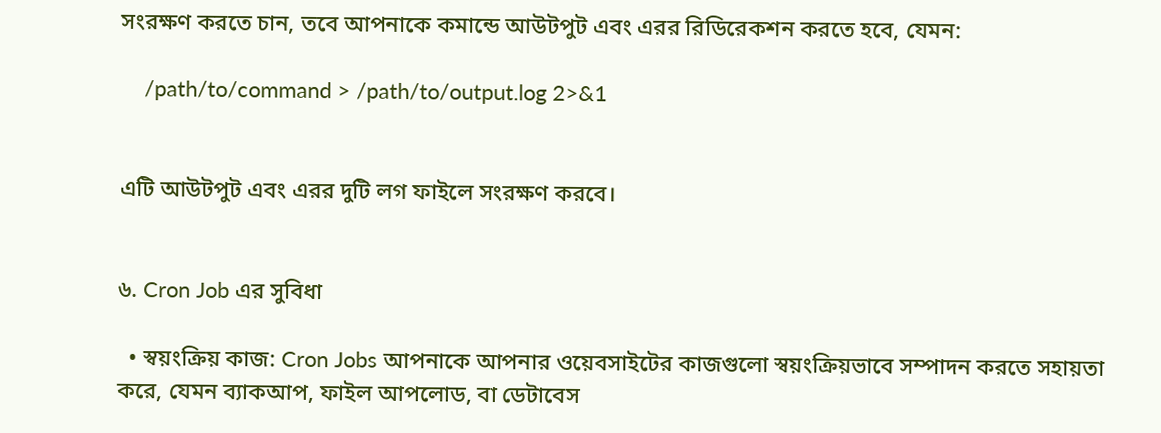সংরক্ষণ করতে চান, তবে আপনাকে কমান্ডে আউটপুট এবং এরর রিডিরেকশন করতে হবে, যেমন:

    /path/to/command > /path/to/output.log 2>&1


এটি আউটপুট এবং এরর দুটি লগ ফাইলে সংরক্ষণ করবে।


৬. Cron Job এর সুবিধা

  • স্বয়ংক্রিয় কাজ: Cron Jobs আপনাকে আপনার ওয়েবসাইটের কাজগুলো স্বয়ংক্রিয়ভাবে সম্পাদন করতে সহায়তা করে, যেমন ব্যাকআপ, ফাইল আপলোড, বা ডেটাবেস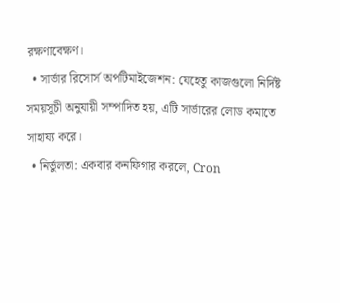রক্ষণাবেক্ষণ।
  • সার্ভার রিসোর্স অপটিমাইজেশন: যেহেতু কাজগুলো নির্দিষ্ট সময়সূচী অনুযায়ী সম্পাদিত হয়, এটি সার্ভারের লোড কমাতে সাহায্য করে।
  • নির্ভুলতা: একবার কনফিগার করলে, Cron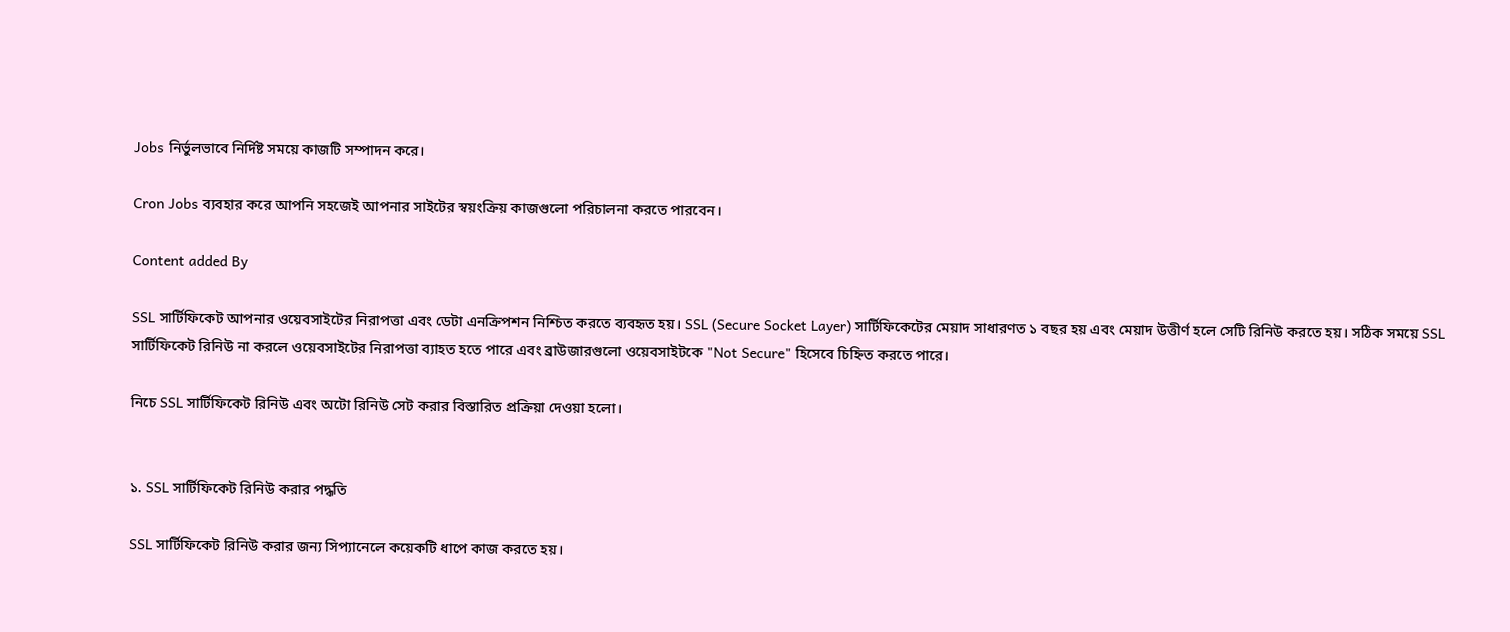Jobs নির্ভুলভাবে নির্দিষ্ট সময়ে কাজটি সম্পাদন করে।

Cron Jobs ব্যবহার করে আপনি সহজেই আপনার সাইটের স্বয়ংক্রিয় কাজগুলো পরিচালনা করতে পারবেন।

Content added By

SSL সার্টিফিকেট আপনার ওয়েবসাইটের নিরাপত্তা এবং ডেটা এনক্রিপশন নিশ্চিত করতে ব্যবহৃত হয়। SSL (Secure Socket Layer) সার্টিফিকেটের মেয়াদ সাধারণত ১ বছর হয় এবং মেয়াদ উত্তীর্ণ হলে সেটি রিনিউ করতে হয়। সঠিক সময়ে SSL সার্টিফিকেট রিনিউ না করলে ওয়েবসাইটের নিরাপত্তা ব্যাহত হতে পারে এবং ব্রাউজারগুলো ওয়েবসাইটকে "Not Secure" হিসেবে চিহ্নিত করতে পারে।

নিচে SSL সার্টিফিকেট রিনিউ এবং অটো রিনিউ সেট করার বিস্তারিত প্রক্রিয়া দেওয়া হলো।


১. SSL সার্টিফিকেট রিনিউ করার পদ্ধতি

SSL সার্টিফিকেট রিনিউ করার জন্য সিপ্যানেলে কয়েকটি ধাপে কাজ করতে হয়।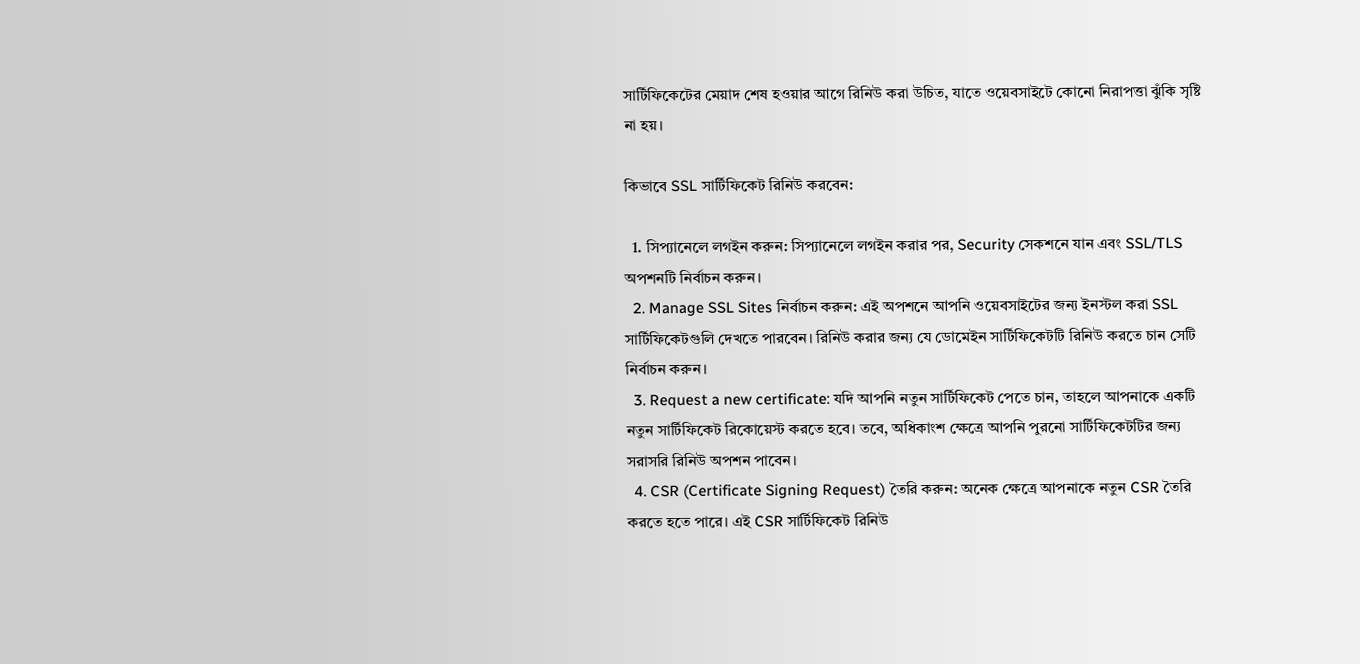সার্টিফিকেটের মেয়াদ শেষ হওয়ার আগে রিনিউ করা উচিত, যাতে ওয়েবসাইটে কোনো নিরাপত্তা ঝুঁকি সৃষ্টি না হয়।

কিভাবে SSL সার্টিফিকেট রিনিউ করবেন:

  1. সিপ্যানেলে লগইন করুন: সিপ্যানেলে লগইন করার পর, Security সেকশনে যান এবং SSL/TLS অপশনটি নির্বাচন করুন।
  2. Manage SSL Sites নির্বাচন করুন: এই অপশনে আপনি ওয়েবসাইটের জন্য ইনস্টল করা SSL সার্টিফিকেটগুলি দেখতে পারবেন। রিনিউ করার জন্য যে ডোমেইন সার্টিফিকেটটি রিনিউ করতে চান সেটি নির্বাচন করুন।
  3. Request a new certificate: যদি আপনি নতুন সার্টিফিকেট পেতে চান, তাহলে আপনাকে একটি নতুন সার্টিফিকেট রিকোয়েস্ট করতে হবে। তবে, অধিকাংশ ক্ষেত্রে আপনি পুরনো সার্টিফিকেটটির জন্য সরাসরি রিনিউ অপশন পাবেন।
  4. CSR (Certificate Signing Request) তৈরি করুন: অনেক ক্ষেত্রে আপনাকে নতুন CSR তৈরি করতে হতে পারে। এই CSR সার্টিফিকেট রিনিউ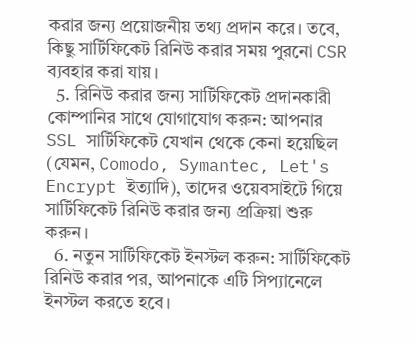করার জন্য প্রয়োজনীয় তথ্য প্রদান করে। তবে, কিছু সার্টিফিকেট রিনিউ করার সময় পুরনো CSR ব্যবহার করা যায়।
  5. রিনিউ করার জন্য সার্টিফিকেট প্রদানকারী কোম্পানির সাথে যোগাযোগ করুন: আপনার SSL সার্টিফিকেট যেখান থেকে কেনা হয়েছিল (যেমন, Comodo, Symantec, Let's Encrypt ইত্যাদি), তাদের ওয়েবসাইটে গিয়ে সার্টিফিকেট রিনিউ করার জন্য প্রক্রিয়া শুরু করুন।
  6. নতুন সার্টিফিকেট ইনস্টল করুন: সার্টিফিকেট রিনিউ করার পর, আপনাকে এটি সিপ্যানেলে ইনস্টল করতে হবে।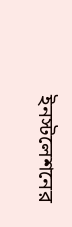ইনস্টলেশনের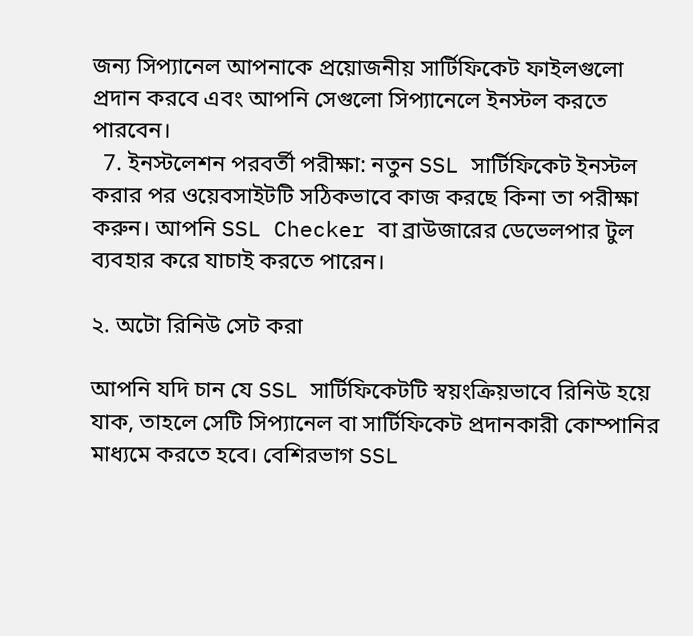জন্য সিপ্যানেল আপনাকে প্রয়োজনীয় সার্টিফিকেট ফাইলগুলো প্রদান করবে এবং আপনি সেগুলো সিপ্যানেলে ইনস্টল করতে পারবেন।
  7. ইনস্টলেশন পরবর্তী পরীক্ষা: নতুন SSL সার্টিফিকেট ইনস্টল করার পর ওয়েবসাইটটি সঠিকভাবে কাজ করছে কিনা তা পরীক্ষা করুন। আপনি SSL Checker বা ব্রাউজারের ডেভেলপার টুল ব্যবহার করে যাচাই করতে পারেন।

২. অটো রিনিউ সেট করা

আপনি যদি চান যে SSL সার্টিফিকেটটি স্বয়ংক্রিয়ভাবে রিনিউ হয়ে যাক, তাহলে সেটি সিপ্যানেল বা সার্টিফিকেট প্রদানকারী কোম্পানির মাধ্যমে করতে হবে। বেশিরভাগ SSL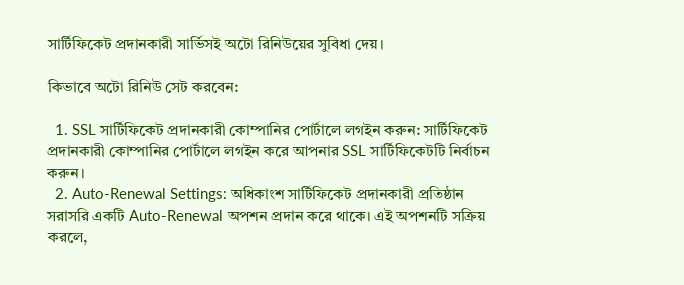সার্টিফিকেট প্রদানকারী সার্ভিসই অটো রিনিউয়ের সুবিধা দেয়।

কিভাবে অটো রিনিউ সেট করবেন:

  1. SSL সার্টিফিকেট প্রদানকারী কোম্পানির পোর্টালে লগইন করুন: সার্টিফিকেট প্রদানকারী কোম্পানির পোর্টালে লগইন করে আপনার SSL সার্টিফিকেটটি নির্বাচন করুন।
  2. Auto-Renewal Settings: অধিকাংশ সার্টিফিকেট প্রদানকারী প্রতিষ্ঠান সরাসরি একটি Auto-Renewal অপশন প্রদান করে থাকে। এই অপশনটি সক্রিয় করলে,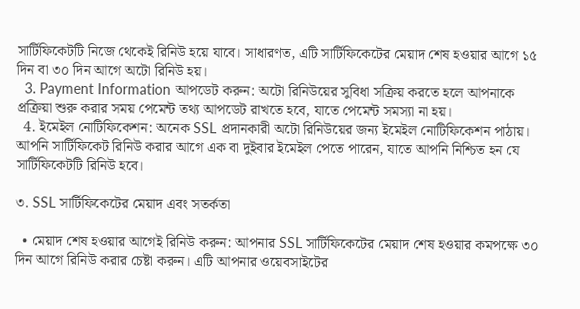সার্টিফিকেটটি নিজে থেকেই রিনিউ হয়ে যাবে। সাধারণত, এটি সার্টিফিকেটের মেয়াদ শেষ হওয়ার আগে ১৫ দিন বা ৩০ দিন আগে অটো রিনিউ হয়।
  3. Payment Information আপডেট করুন: অটো রিনিউয়ের সুবিধা সক্রিয় করতে হলে আপনাকে প্রক্রিয়া শুরু করার সময় পেমেন্ট তথ্য আপডেট রাখতে হবে, যাতে পেমেন্ট সমস্যা না হয়।
  4. ইমেইল নোটিফিকেশন: অনেক SSL প্রদানকারী অটো রিনিউয়ের জন্য ইমেইল নোটিফিকেশন পাঠায়। আপনি সার্টিফিকেট রিনিউ করার আগে এক বা দুইবার ইমেইল পেতে পারেন, যাতে আপনি নিশ্চিত হন যে সার্টিফিকেটটি রিনিউ হবে।

৩. SSL সার্টিফিকেটের মেয়াদ এবং সতর্কতা

  • মেয়াদ শেষ হওয়ার আগেই রিনিউ করুন: আপনার SSL সার্টিফিকেটের মেয়াদ শেষ হওয়ার কমপক্ষে ৩০ দিন আগে রিনিউ করার চেষ্টা করুন। এটি আপনার ওয়েবসাইটের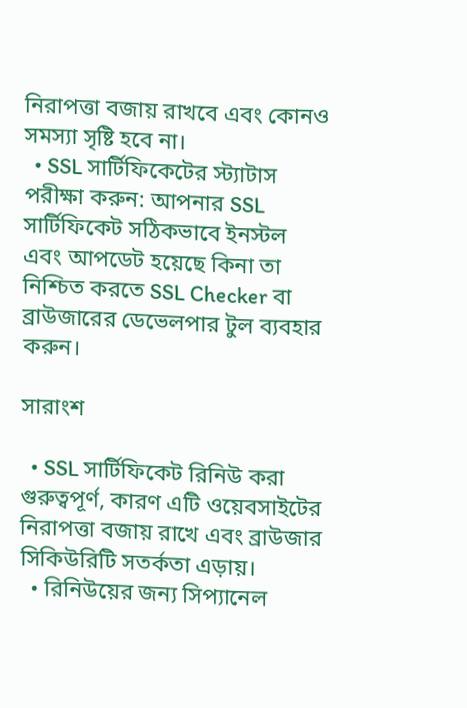নিরাপত্তা বজায় রাখবে এবং কোনও সমস্যা সৃষ্টি হবে না।
  • SSL সার্টিফিকেটের স্ট্যাটাস পরীক্ষা করুন: আপনার SSL সার্টিফিকেট সঠিকভাবে ইনস্টল এবং আপডেট হয়েছে কিনা তা নিশ্চিত করতে SSL Checker বা ব্রাউজারের ডেভেলপার টুল ব্যবহার করুন।

সারাংশ

  • SSL সার্টিফিকেট রিনিউ করা গুরুত্বপূর্ণ, কারণ এটি ওয়েবসাইটের নিরাপত্তা বজায় রাখে এবং ব্রাউজার সিকিউরিটি সতর্কতা এড়ায়।
  • রিনিউয়ের জন্য সিপ্যানেল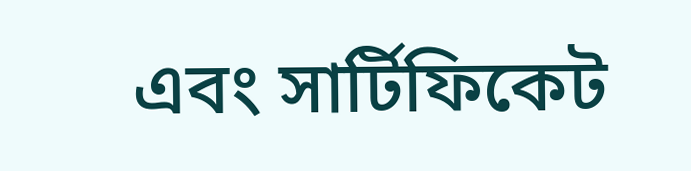এবং সার্টিফিকেট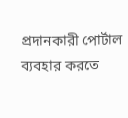প্রদানকারী পোর্টাল ব্যবহার করতে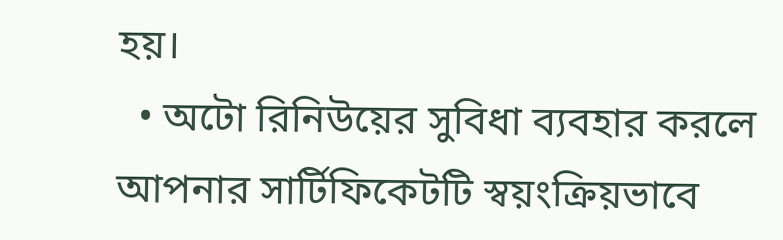হয়।
  • অটো রিনিউয়ের সুবিধা ব্যবহার করলে আপনার সার্টিফিকেটটি স্বয়ংক্রিয়ভাবে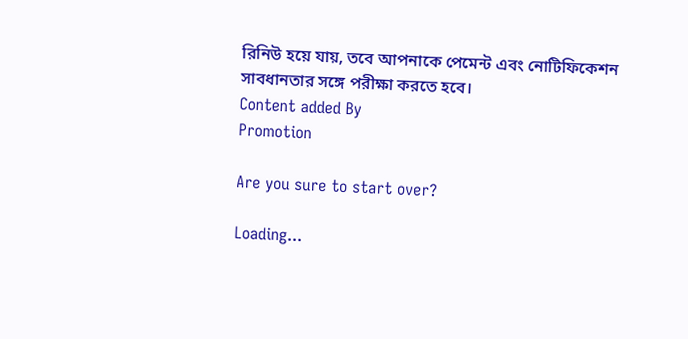রিনিউ হয়ে যায়, তবে আপনাকে পেমেন্ট এবং নোটিফিকেশন সাবধানতার সঙ্গে পরীক্ষা করতে হবে।
Content added By
Promotion

Are you sure to start over?

Loading...